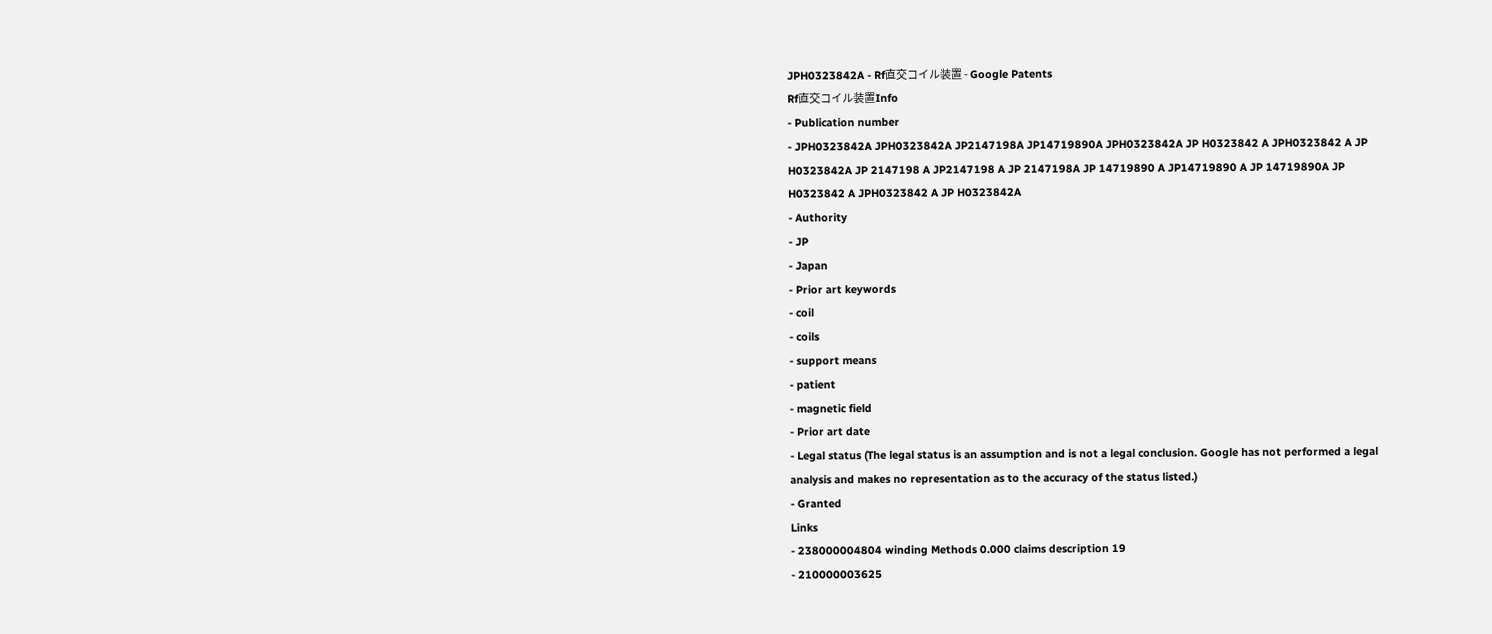JPH0323842A - Rf直交コイル装置 - Google Patents
Rf直交コイル装置Info
- Publication number
- JPH0323842A JPH0323842A JP2147198A JP14719890A JPH0323842A JP H0323842 A JPH0323842 A JP H0323842A JP 2147198 A JP2147198 A JP 2147198A JP 14719890 A JP14719890 A JP 14719890A JP H0323842 A JPH0323842 A JP H0323842A
- Authority
- JP
- Japan
- Prior art keywords
- coil
- coils
- support means
- patient
- magnetic field
- Prior art date
- Legal status (The legal status is an assumption and is not a legal conclusion. Google has not performed a legal analysis and makes no representation as to the accuracy of the status listed.)
- Granted
Links
- 238000004804 winding Methods 0.000 claims description 19
- 210000003625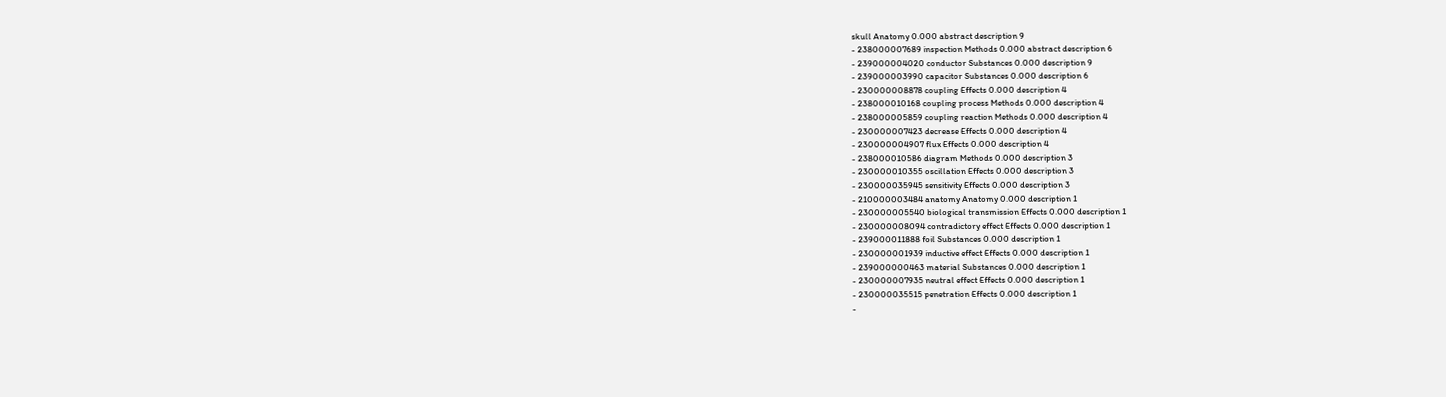skull Anatomy 0.000 abstract description 9
- 238000007689 inspection Methods 0.000 abstract description 6
- 239000004020 conductor Substances 0.000 description 9
- 239000003990 capacitor Substances 0.000 description 6
- 230000008878 coupling Effects 0.000 description 4
- 238000010168 coupling process Methods 0.000 description 4
- 238000005859 coupling reaction Methods 0.000 description 4
- 230000007423 decrease Effects 0.000 description 4
- 230000004907 flux Effects 0.000 description 4
- 238000010586 diagram Methods 0.000 description 3
- 230000010355 oscillation Effects 0.000 description 3
- 230000035945 sensitivity Effects 0.000 description 3
- 210000003484 anatomy Anatomy 0.000 description 1
- 230000005540 biological transmission Effects 0.000 description 1
- 230000008094 contradictory effect Effects 0.000 description 1
- 239000011888 foil Substances 0.000 description 1
- 230000001939 inductive effect Effects 0.000 description 1
- 239000000463 material Substances 0.000 description 1
- 230000007935 neutral effect Effects 0.000 description 1
- 230000035515 penetration Effects 0.000 description 1
-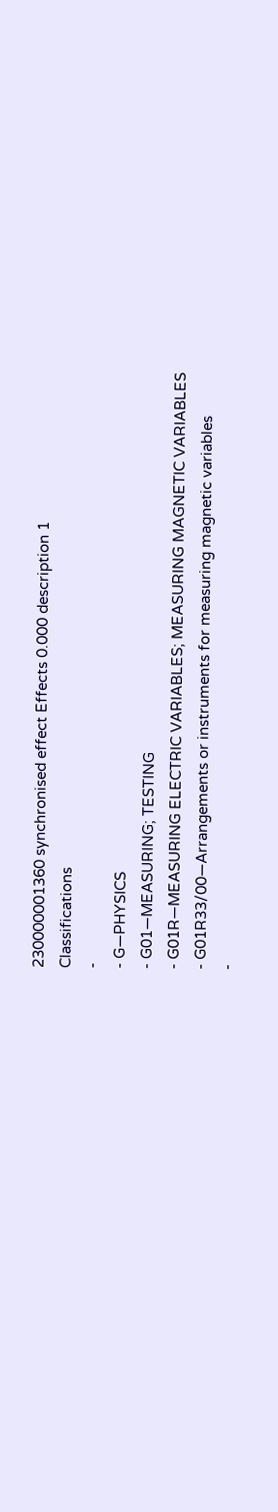230000001360 synchronised effect Effects 0.000 description 1
Classifications
-
- G—PHYSICS
- G01—MEASURING; TESTING
- G01R—MEASURING ELECTRIC VARIABLES; MEASURING MAGNETIC VARIABLES
- G01R33/00—Arrangements or instruments for measuring magnetic variables
-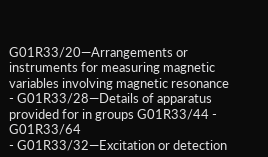G01R33/20—Arrangements or instruments for measuring magnetic variables involving magnetic resonance
- G01R33/28—Details of apparatus provided for in groups G01R33/44 - G01R33/64
- G01R33/32—Excitation or detection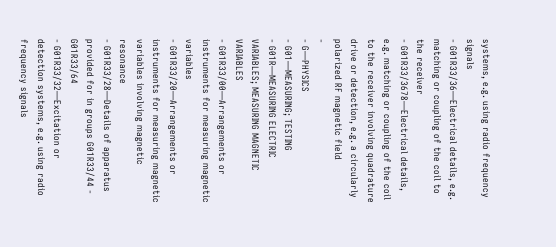systems, e.g. using radio frequency signals
- G01R33/36—Electrical details, e.g. matching or coupling of the coil to the receiver
- G01R33/3678—Electrical details, e.g. matching or coupling of the coil to the receiver involving quadrature drive or detection, e.g. a circularly polarized RF magnetic field
-
- G—PHYSICS
- G01—MEASURING; TESTING
- G01R—MEASURING ELECTRIC VARIABLES; MEASURING MAGNETIC VARIABLES
- G01R33/00—Arrangements or instruments for measuring magnetic variables
- G01R33/20—Arrangements or instruments for measuring magnetic variables involving magnetic resonance
- G01R33/28—Details of apparatus provided for in groups G01R33/44 - G01R33/64
- G01R33/32—Excitation or detection systems, e.g. using radio frequency signals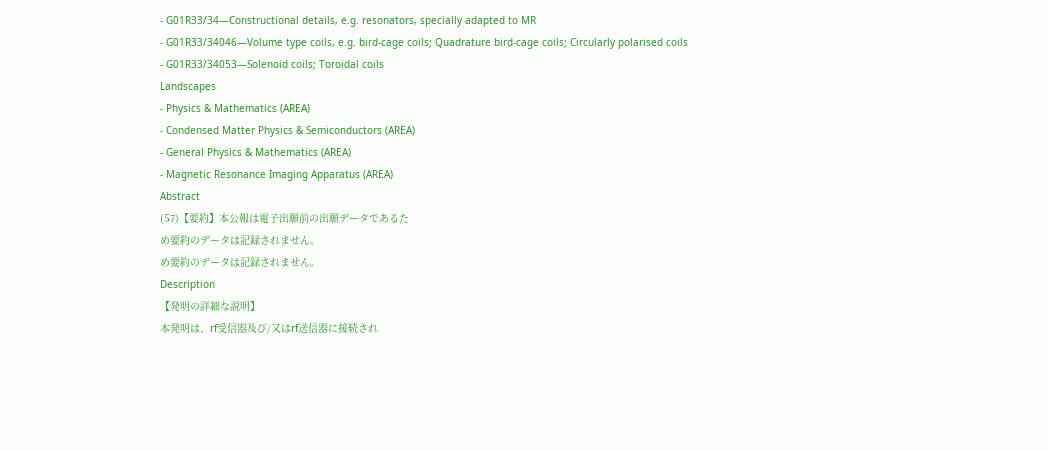- G01R33/34—Constructional details, e.g. resonators, specially adapted to MR
- G01R33/34046—Volume type coils, e.g. bird-cage coils; Quadrature bird-cage coils; Circularly polarised coils
- G01R33/34053—Solenoid coils; Toroidal coils
Landscapes
- Physics & Mathematics (AREA)
- Condensed Matter Physics & Semiconductors (AREA)
- General Physics & Mathematics (AREA)
- Magnetic Resonance Imaging Apparatus (AREA)
Abstract
(57)【要約】本公報は電子出願前の出願データであるた
め要約のデータは記録されません。
め要約のデータは記録されません。
Description
【発明の詳細な説明】
本発明は、rf受信器及び/又はrf送信器に接続され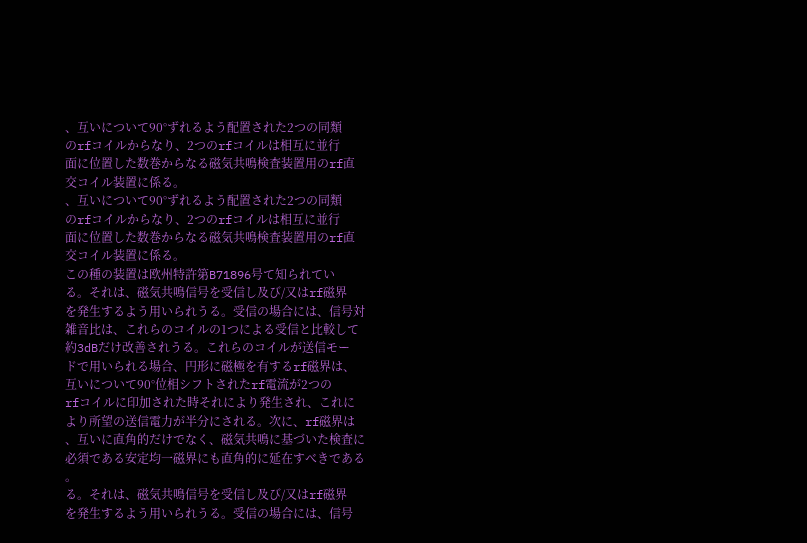、互いについて90°ずれるよう配置された2つの同類
のrfコイルからなり、2つのrfコイルは相互に並行
面に位置した数巻からなる磁気共鳴検査装置用のrf直
交コイル装置に係る。
、互いについて90°ずれるよう配置された2つの同類
のrfコイルからなり、2つのrfコイルは相互に並行
面に位置した数巻からなる磁気共鳴検査装置用のrf直
交コイル装置に係る。
この種の装置は欧州特許第B71896号て知られてい
る。それは、磁気共鳴信号を受信し及び/又はrf磁界
を発生するよう用いられうる。受信の場合には、信号対
雑音比は、これらのコイルの1つによる受信と比較して
約3dBだけ改善されうる。これらのコイルが送信モー
ドで用いられる場合、円形に磁極を有するrf磁界は、
互いについて90°位相シフトされたrf電流が2つの
rfコイルに印加された時それにより発生され、これに
より所望の送信電力が半分にされる。次に、rf磁界は
、互いに直角的だけでなく、磁気共鳴に基づいた検査に
必須である安定均一磁界にも直角的に延在すべきである
。
る。それは、磁気共鳴信号を受信し及び/又はrf磁界
を発生するよう用いられうる。受信の場合には、信号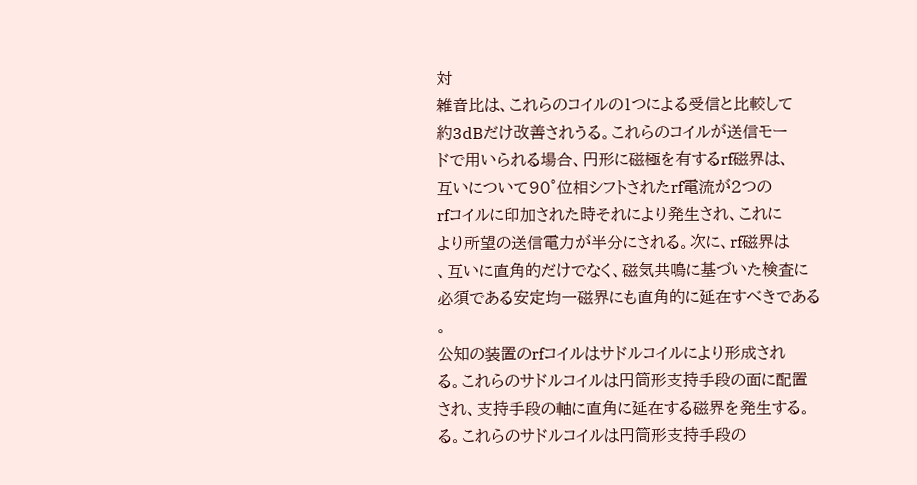対
雑音比は、これらのコイルの1つによる受信と比較して
約3dBだけ改善されうる。これらのコイルが送信モー
ドで用いられる場合、円形に磁極を有するrf磁界は、
互いについて90°位相シフトされたrf電流が2つの
rfコイルに印加された時それにより発生され、これに
より所望の送信電力が半分にされる。次に、rf磁界は
、互いに直角的だけでなく、磁気共鳴に基づいた検査に
必須である安定均一磁界にも直角的に延在すべきである
。
公知の装置のrfコイルはサドルコイルにより形成され
る。これらのサドルコイルは円筒形支持手段の面に配置
され、支持手段の軸に直角に延在する磁界を発生する。
る。これらのサドルコイルは円筒形支持手段の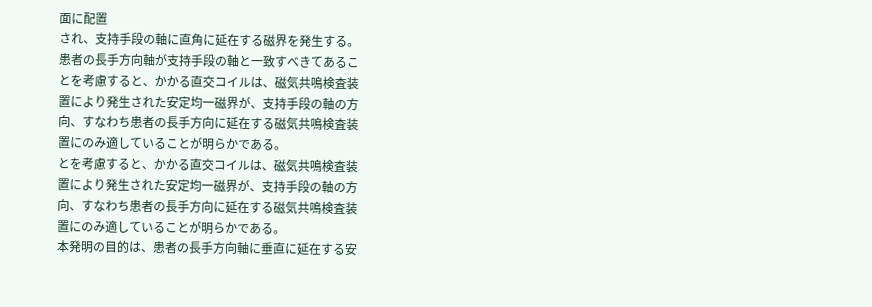面に配置
され、支持手段の軸に直角に延在する磁界を発生する。
患者の長手方向軸が支持手段の軸と一致すべきてあるこ
とを考慮すると、かかる直交コイルは、磁気共鳴検査装
置により発生された安定均一磁界が、支持手段の軸の方
向、すなわち患者の長手方向に延在する磁気共鳴検査装
置にのみ適していることが明らかである。
とを考慮すると、かかる直交コイルは、磁気共鳴検査装
置により発生された安定均一磁界が、支持手段の軸の方
向、すなわち患者の長手方向に延在する磁気共鳴検査装
置にのみ適していることが明らかである。
本発明の目的は、患者の長手方向軸に垂直に延在する安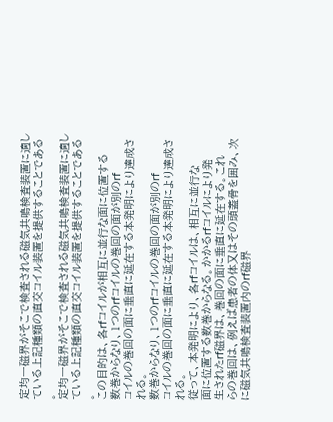定均一磁界がそこで検査される磁気共鳴検査装置に適し
ている上記種類の直交コイル装置を提供することである
。
定均一磁界がそこで検査される磁気共鳴検査装置に適し
ている上記種類の直交コイル装置を提供することである
。
この目的は、各rfコイルが相互に並行な面に位置する
数巻からなり、1つのrfコイルの巻回の面が別のrf
コイルの巻回の面に垂直に延在する本発明により達成さ
れる。
数巻からなり、1つのrfコイルの巻回の面が別のrf
コイルの巻回の面に垂直に延在する本発明により達成さ
れる。
従って、本発明により、各rfコイルは、相互に並行な
面に位置する数巻からなる。かかるrfコイルにより発
生されたrf磁界は、巻回の面に垂直に延在する。これ
らの巻回は、例えば患者の体又はその頭蓋骨を囲み、次
に磁気共鳴検査装置内のrf磁界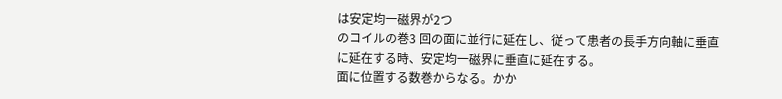は安定均一磁界が2つ
のコイルの巻3 回の面に並行に延在し、従って患者の長手方向軸に垂直
に延在する時、安定均一磁界に垂直に延在する。
面に位置する数巻からなる。かか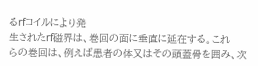るrfコイルにより発
生されたrf磁界は、巻回の面に垂直に延在する。これ
らの巻回は、例えば患者の体又はその頭蓋骨を囲み、次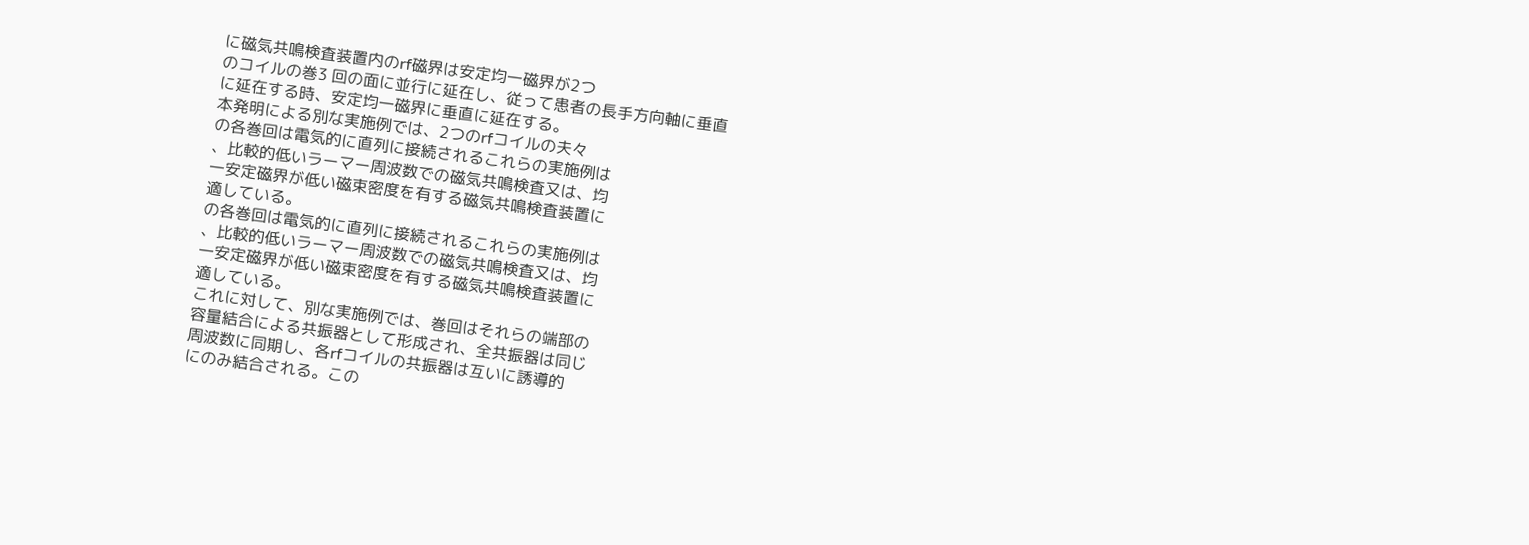に磁気共鳴検査装置内のrf磁界は安定均一磁界が2つ
のコイルの巻3 回の面に並行に延在し、従って患者の長手方向軸に垂直
に延在する時、安定均一磁界に垂直に延在する。
本発明による別な実施例では、2つのrfコイルの夫々
の各巻回は電気的に直列に接続されるこれらの実施例は
、比較的低いラーマー周波数での磁気共鳴検査又は、均
一安定磁界が低い磁束密度を有する磁気共鳴検査装置に
適している。
の各巻回は電気的に直列に接続されるこれらの実施例は
、比較的低いラーマー周波数での磁気共鳴検査又は、均
一安定磁界が低い磁束密度を有する磁気共鳴検査装置に
適している。
これに対して、別な実施例では、巻回はそれらの端部の
容量結合による共振器として形成され、全共振器は同じ
周波数に同期し、各rfコイルの共振器は互いに誘導的
にのみ結合される。この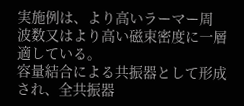実施例は、より高いラーマー周
波数又はより高い磁束密度に一層適している。
容量結合による共振器として形成され、全共振器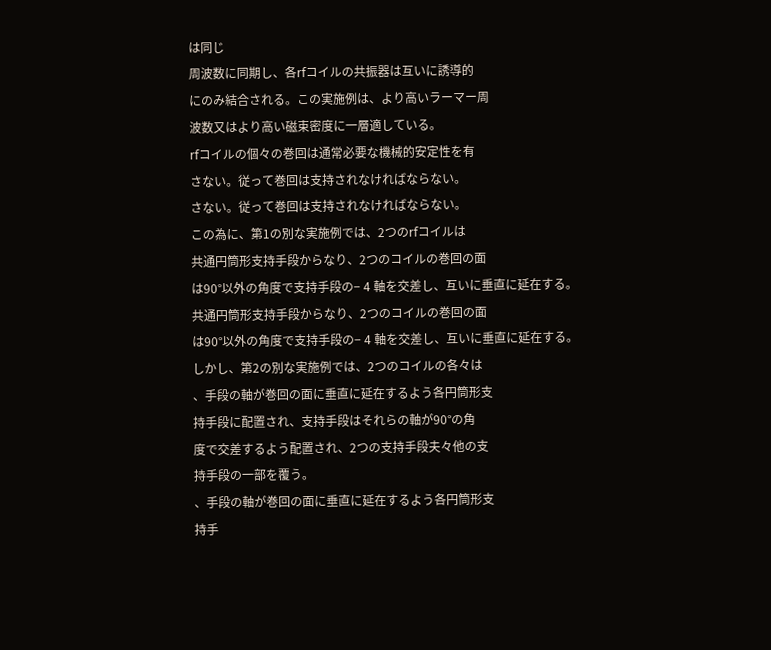は同じ
周波数に同期し、各rfコイルの共振器は互いに誘導的
にのみ結合される。この実施例は、より高いラーマー周
波数又はより高い磁束密度に一層適している。
rfコイルの個々の巻回は通常必要な機械的安定性を有
さない。従って巻回は支持されなければならない。
さない。従って巻回は支持されなければならない。
この為に、第1の別な実施例では、2つのrfコイルは
共通円筒形支持手段からなり、2つのコイルの巻回の面
は90°以外の角度で支持手段の− 4 軸を交差し、互いに垂直に延在する。
共通円筒形支持手段からなり、2つのコイルの巻回の面
は90°以外の角度で支持手段の− 4 軸を交差し、互いに垂直に延在する。
しかし、第2の別な実施例では、2つのコイルの各々は
、手段の軸が巻回の面に垂直に延在するよう各円筒形支
持手段に配置され、支持手段はそれらの軸が90°の角
度で交差するよう配置され、2つの支持手段夫々他の支
持手段の一部を覆う。
、手段の軸が巻回の面に垂直に延在するよう各円筒形支
持手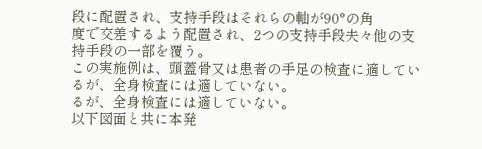段に配置され、支持手段はそれらの軸が90°の角
度で交差するよう配置され、2つの支持手段夫々他の支
持手段の一部を覆う。
この実施例は、頭蓋骨又は患者の手足の検査に適してい
るが、全身検査には適していない。
るが、全身検査には適していない。
以下図面と共に本発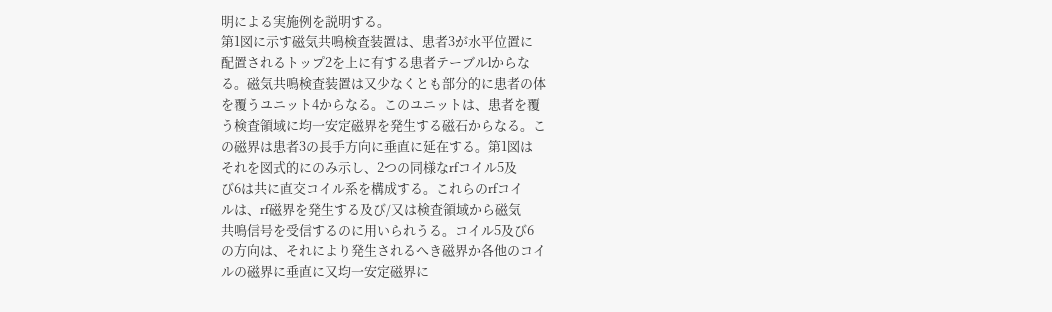明による実施例を説明する。
第1図に示す磁気共鳴検査装置は、患者3が水平位置に
配置されるトップ2を上に有する患者テーブルlからな
る。磁気共鳴検査装置は又少なくとも部分的に患者の体
を覆うユニット4からなる。このユニットは、患者を覆
う検査領域に均一安定磁界を発生する磁石からなる。こ
の磁界は患者3の長手方向に垂直に延在する。第1図は
それを図式的にのみ示し、2つの同様なrfコイル5及
び6は共に直交コイル系を構成する。これらのrfコイ
ルは、rf磁界を発生する及び/又は検査領域から磁気
共鳴信号を受信するのに用いられうる。コイル5及び6
の方向は、それにより発生されるへき磁界か各他のコイ
ルの磁界に垂直に又均一安定磁界に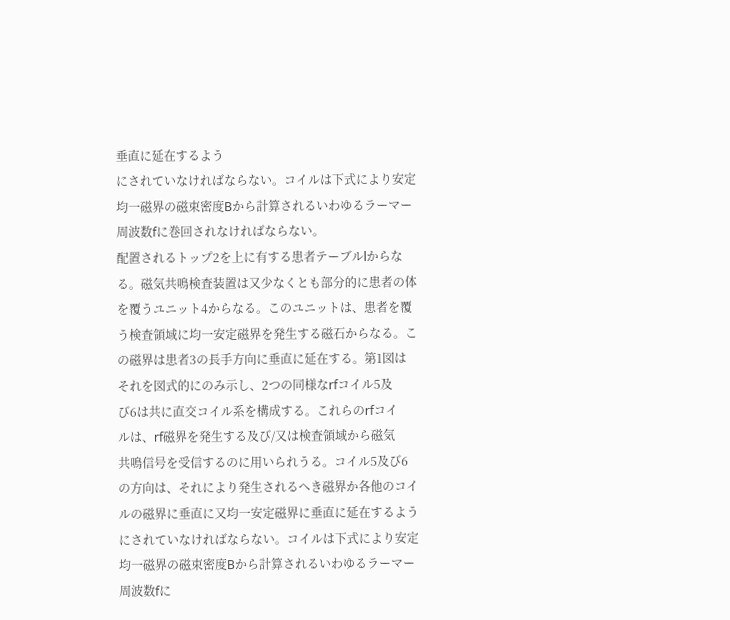垂直に延在するよう
にされていなければならない。コイルは下式により安定
均一磁界の磁束密度Bから計算されるいわゆるラーマー
周波数fに巻回されなければならない。
配置されるトップ2を上に有する患者テーブルlからな
る。磁気共鳴検査装置は又少なくとも部分的に患者の体
を覆うユニット4からなる。このユニットは、患者を覆
う検査領域に均一安定磁界を発生する磁石からなる。こ
の磁界は患者3の長手方向に垂直に延在する。第1図は
それを図式的にのみ示し、2つの同様なrfコイル5及
び6は共に直交コイル系を構成する。これらのrfコイ
ルは、rf磁界を発生する及び/又は検査領域から磁気
共鳴信号を受信するのに用いられうる。コイル5及び6
の方向は、それにより発生されるへき磁界か各他のコイ
ルの磁界に垂直に又均一安定磁界に垂直に延在するよう
にされていなければならない。コイルは下式により安定
均一磁界の磁束密度Bから計算されるいわゆるラーマー
周波数fに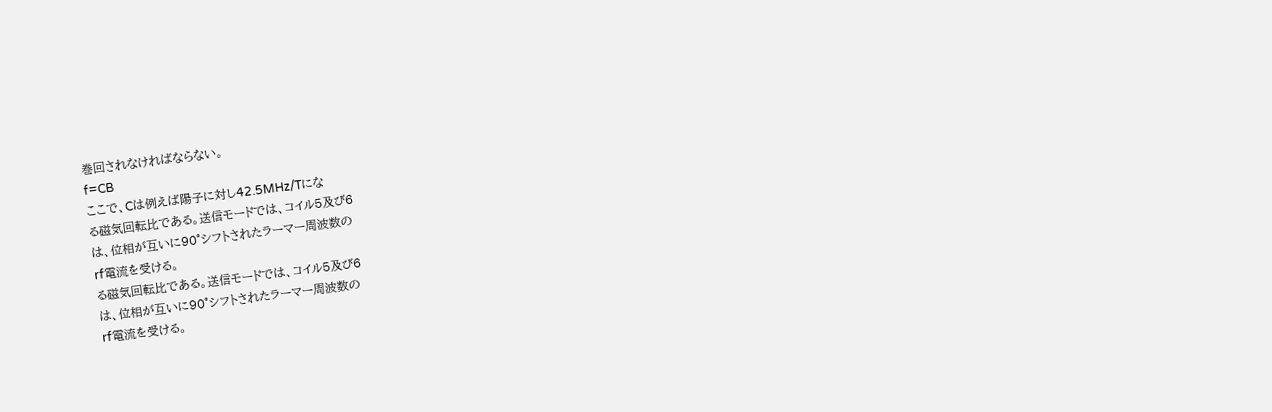巻回されなければならない。
f=CB
ここで、Cは例えば陽子に対し42.5MHz/Tにな
る磁気回転比である。送信モードでは、コイル5及び6
は、位相が互いに90°シフトされたラーマー周波数の
rf電流を受ける。
る磁気回転比である。送信モードでは、コイル5及び6
は、位相が互いに90°シフトされたラーマー周波数の
rf電流を受ける。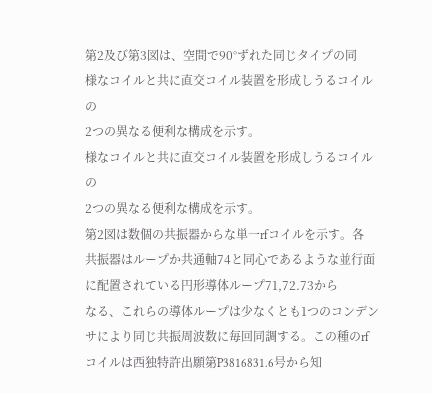第2及び第3図は、空間で90°ずれた同じタイプの同
様なコイルと共に直交コイル装置を形成しうるコイルの
2つの異なる便利な構成を示す。
様なコイルと共に直交コイル装置を形成しうるコイルの
2つの異なる便利な構成を示す。
第2図は数個の共振器からな単一rfコイルを示す。各
共振器はループか共通軸74と同心であるような並行面
に配置されている円形導体ループ71,72.73から
なる、これらの導体ループは少なくとも1つのコンデン
サにより同じ共振周波数に毎回同調する。この種のrf
コイルは西独特許出願第P3816831.6号から知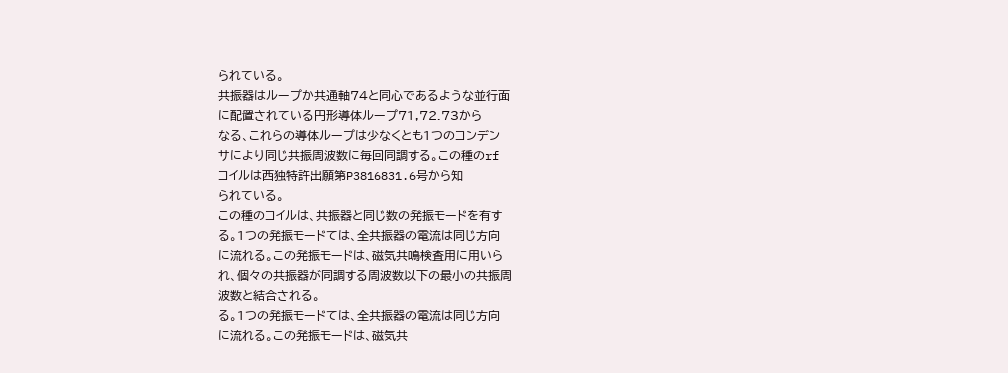られている。
共振器はループか共通軸74と同心であるような並行面
に配置されている円形導体ループ71,72.73から
なる、これらの導体ループは少なくとも1つのコンデン
サにより同じ共振周波数に毎回同調する。この種のrf
コイルは西独特許出願第P3816831.6号から知
られている。
この種のコイルは、共振器と同じ数の発振モードを有す
る。1つの発振モードては、全共振器の電流は同じ方向
に流れる。この発振モードは、磁気共鳴検査用に用いら
れ、個々の共振器が同調する周波数以下の最小の共振周
波数と結合される。
る。1つの発振モードては、全共振器の電流は同じ方向
に流れる。この発振モードは、磁気共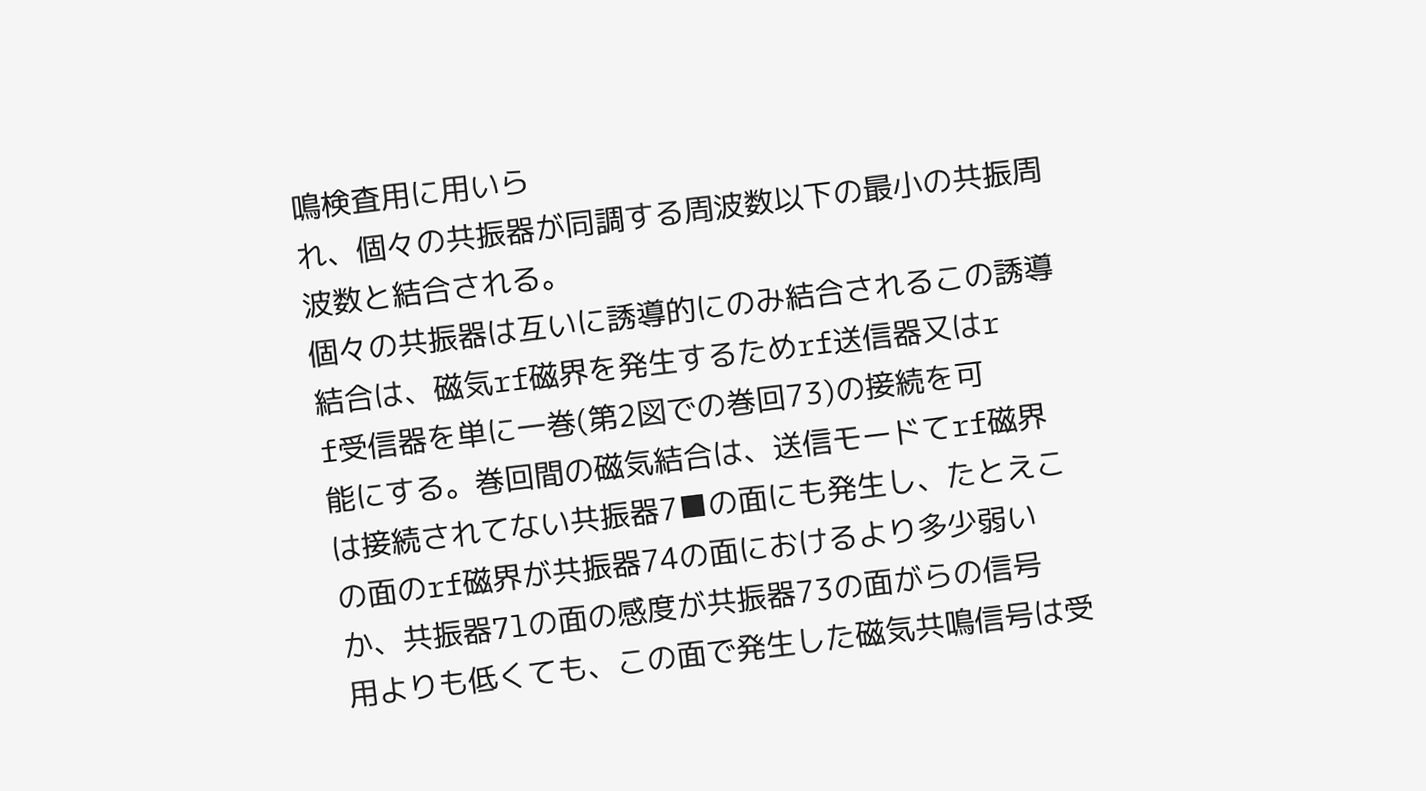鳴検査用に用いら
れ、個々の共振器が同調する周波数以下の最小の共振周
波数と結合される。
個々の共振器は互いに誘導的にのみ結合されるこの誘導
結合は、磁気rf磁界を発生するためrf送信器又はr
f受信器を単に一巻(第2図での巻回73)の接続を可
能にする。巻回間の磁気結合は、送信モードてrf磁界
は接続されてない共振器7■の面にも発生し、たとえこ
の面のrf磁界が共振器74の面におけるより多少弱い
か、共振器7lの面の感度が共振器73の面がらの信号
用よりも低くても、この面で発生した磁気共鳴信号は受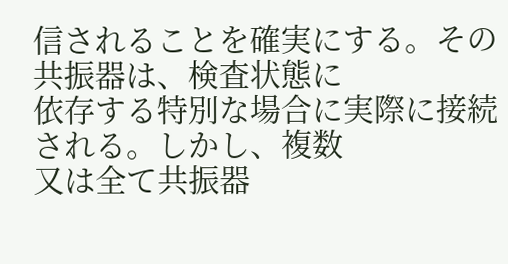信されることを確実にする。その共振器は、検査状態に
依存する特別な場合に実際に接続される。しかし、複数
又は全て共振器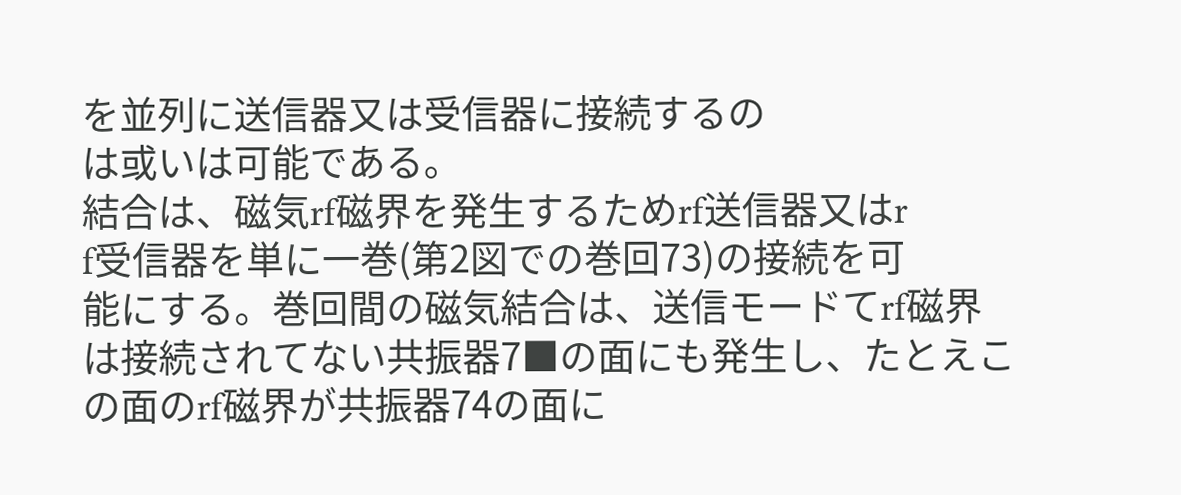を並列に送信器又は受信器に接続するの
は或いは可能である。
結合は、磁気rf磁界を発生するためrf送信器又はr
f受信器を単に一巻(第2図での巻回73)の接続を可
能にする。巻回間の磁気結合は、送信モードてrf磁界
は接続されてない共振器7■の面にも発生し、たとえこ
の面のrf磁界が共振器74の面に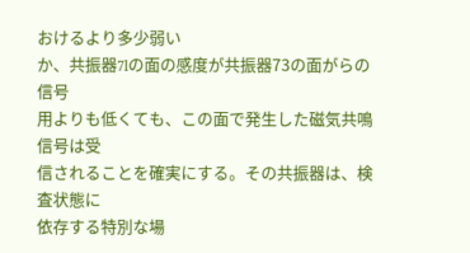おけるより多少弱い
か、共振器7lの面の感度が共振器73の面がらの信号
用よりも低くても、この面で発生した磁気共鳴信号は受
信されることを確実にする。その共振器は、検査状態に
依存する特別な場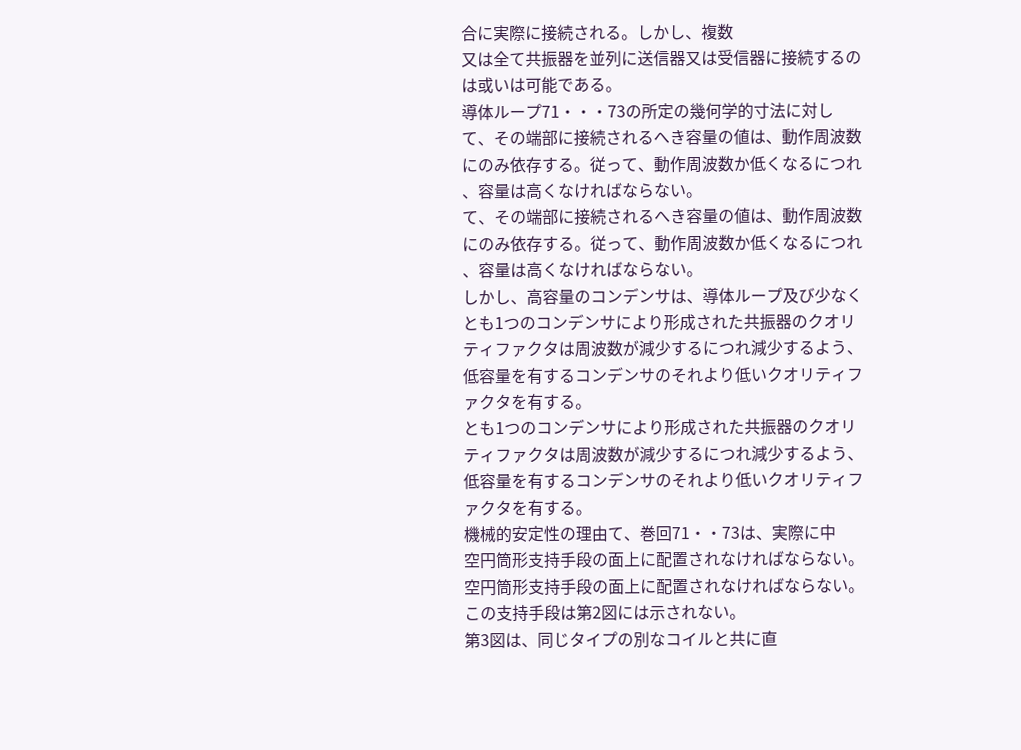合に実際に接続される。しかし、複数
又は全て共振器を並列に送信器又は受信器に接続するの
は或いは可能である。
導体ループ71・・・73の所定の幾何学的寸法に対し
て、その端部に接続されるへき容量の値は、動作周波数
にのみ依存する。従って、動作周波数か低くなるにつれ
、容量は高くなければならない。
て、その端部に接続されるへき容量の値は、動作周波数
にのみ依存する。従って、動作周波数か低くなるにつれ
、容量は高くなければならない。
しかし、高容量のコンデンサは、導体ループ及び少なく
とも1つのコンデンサにより形成された共振器のクオリ
ティファクタは周波数が減少するにつれ減少するよう、
低容量を有するコンデンサのそれより低いクオリティフ
ァクタを有する。
とも1つのコンデンサにより形成された共振器のクオリ
ティファクタは周波数が減少するにつれ減少するよう、
低容量を有するコンデンサのそれより低いクオリティフ
ァクタを有する。
機械的安定性の理由て、巻回71・・73は、実際に中
空円筒形支持手段の面上に配置されなければならない。
空円筒形支持手段の面上に配置されなければならない。
この支持手段は第2図には示されない。
第3図は、同じタイプの別なコイルと共に直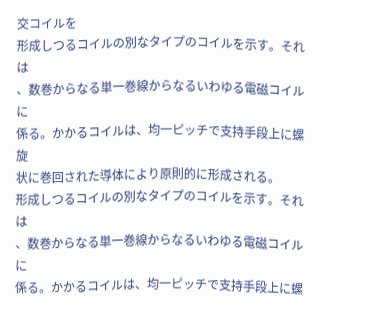交コイルを
形成しつるコイルの別なタイプのコイルを示す。それは
、数巻からなる単一巻線からなるいわゆる電磁コイルに
係る。かかるコイルは、均一ピッチで支持手段上に螺旋
状に巻回された導体により原則的に形成される。
形成しつるコイルの別なタイプのコイルを示す。それは
、数巻からなる単一巻線からなるいわゆる電磁コイルに
係る。かかるコイルは、均一ピッチで支持手段上に螺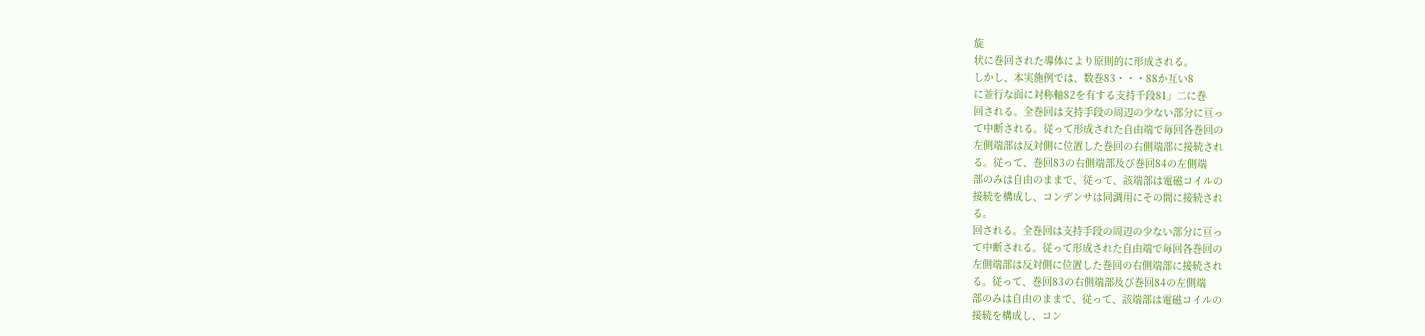旋
状に巻回された導体により原則的に形成される。
しかし、本実施例では、数巻83・・・88か互い8
に並行な面に対称軸82を有する支持千段81」二に巻
回される。全巻回は支持手段の周辺の少ない部分に亘っ
て中断される。従って形成された自由端で毎回各巻回の
左側端部は反対側に位置した巻回の右側端部に接続され
る。従って、巻回83の右側端部及び巻回84の左側端
部のみは自由のままで、従って、該端部は電磁コイルの
接続を構成し、コンデンサは同調用にその間に接続され
る。
回される。全巻回は支持手段の周辺の少ない部分に亘っ
て中断される。従って形成された自由端で毎回各巻回の
左側端部は反対側に位置した巻回の右側端部に接続され
る。従って、巻回83の右側端部及び巻回84の左側端
部のみは自由のままで、従って、該端部は電磁コイルの
接続を構成し、コン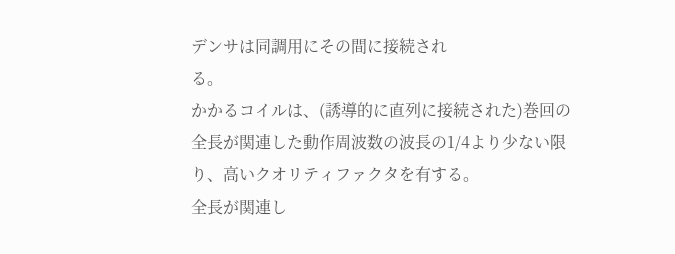デンサは同調用にその間に接続され
る。
かかるコイルは、(誘導的に直列に接続された)巻回の
全長が関連した動作周波数の波長の1/4より少ない限
り、高いクオリティファクタを有する。
全長が関連し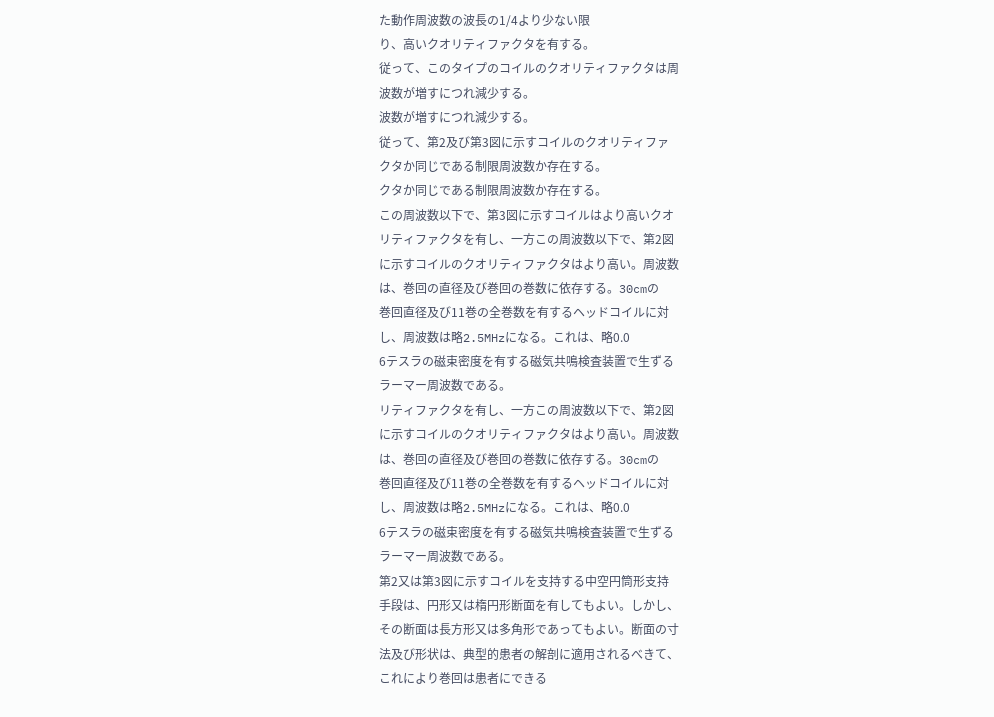た動作周波数の波長の1/4より少ない限
り、高いクオリティファクタを有する。
従って、このタイプのコイルのクオリティファクタは周
波数が増すにつれ減少する。
波数が増すにつれ減少する。
従って、第2及び第3図に示すコイルのクオリティファ
クタか同じである制限周波数か存在する。
クタか同じである制限周波数か存在する。
この周波数以下で、第3図に示すコイルはより高いクオ
リティファクタを有し、一方この周波数以下で、第2図
に示すコイルのクオリティファクタはより高い。周波数
は、巻回の直径及び巻回の巻数に依存する。30cmの
巻回直径及び11巻の全巻数を有するヘッドコイルに対
し、周波数は略2.5MHzになる。これは、略0.0
6テスラの磁束密度を有する磁気共鳴検査装置で生ずる
ラーマー周波数である。
リティファクタを有し、一方この周波数以下で、第2図
に示すコイルのクオリティファクタはより高い。周波数
は、巻回の直径及び巻回の巻数に依存する。30cmの
巻回直径及び11巻の全巻数を有するヘッドコイルに対
し、周波数は略2.5MHzになる。これは、略0.0
6テスラの磁束密度を有する磁気共鳴検査装置で生ずる
ラーマー周波数である。
第2又は第3図に示すコイルを支持する中空円筒形支持
手段は、円形又は楕円形断面を有してもよい。しかし、
その断面は長方形又は多角形であってもよい。断面の寸
法及び形状は、典型的患者の解剖に適用されるべきて、
これにより巻回は患者にできる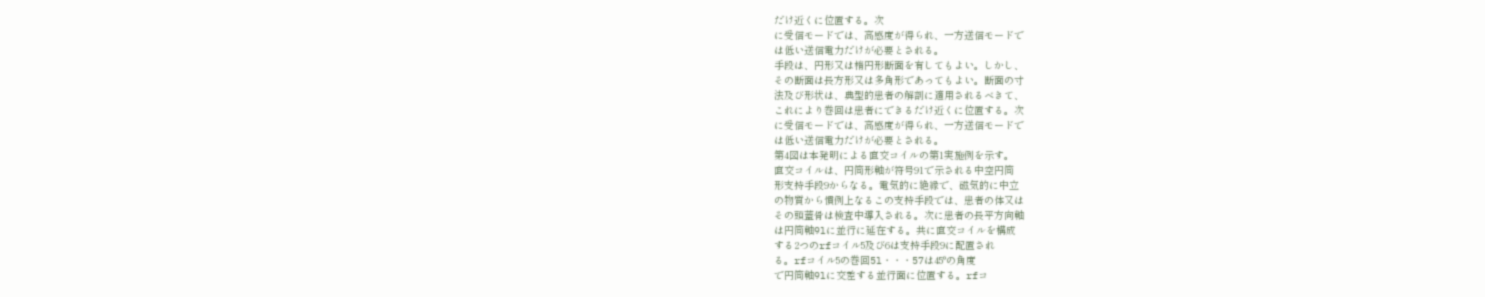だけ近くに位置する。次
に受信モードでは、高感度が得られ、一方送信モードで
は低い送信電力だけが必要とされる。
手段は、円形又は楕円形断面を有してもよい。しかし、
その断面は長方形又は多角形であってもよい。断面の寸
法及び形状は、典型的患者の解剖に適用されるべきて、
これにより巻回は患者にできるだけ近くに位置する。次
に受信モードでは、高感度が得られ、一方送信モードで
は低い送信電力だけが必要とされる。
第4図は本発明による直交コイルの第1実施例を示す。
直交コイルは、円筒形軸が符号91で示される中空円筒
形支持手段9からなる。電気的に絶縁で、磁気的に中立
の物質から慣例上なるこの支持手段では、患者の体又は
その頭蓋骨は検査中導入される。次に患者の長平方向軸
は円筒軸9lに並行に延在する。共に直交コイルを構成
する2つのrfコイル5及び6は支持手段9に配置され
る。rfコイル5の巻回5l・・・57は45°の角度
で円筒軸9lに交差する並行面に位置する。rfコ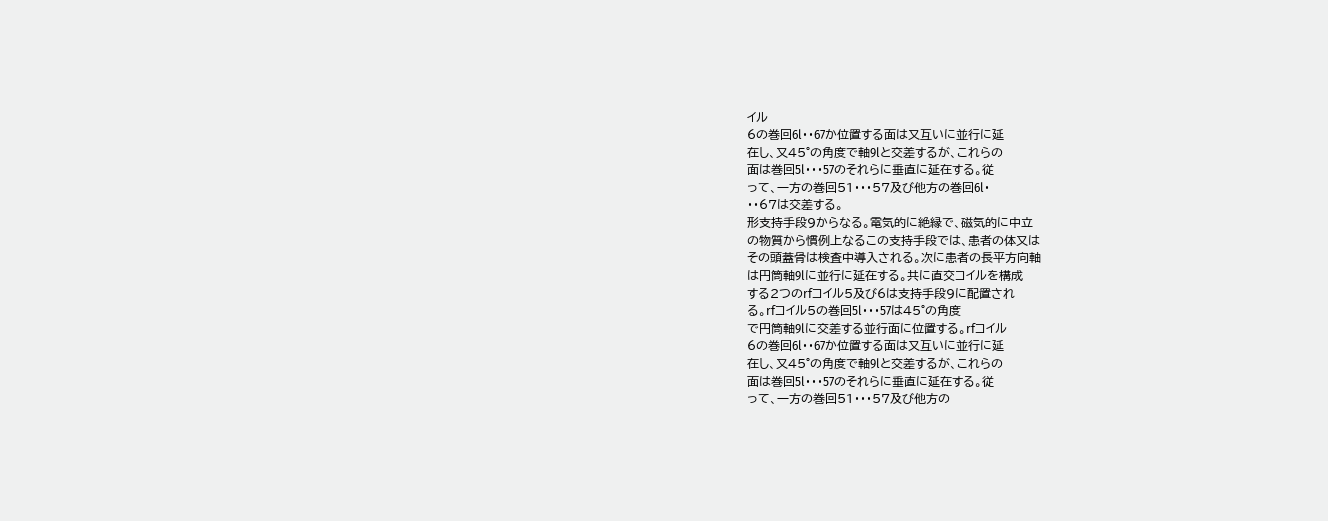イル
6の巻回6l・・67か位置する面は又互いに並行に延
在し、又45°の角度で軸9lと交差するが、これらの
面は巻回5l・・・57のそれらに垂直に延在する。従
って、一方の巻回51・・・57及び他方の巻回6l・
・・67は交差する。
形支持手段9からなる。電気的に絶縁で、磁気的に中立
の物質から慣例上なるこの支持手段では、患者の体又は
その頭蓋骨は検査中導入される。次に患者の長平方向軸
は円筒軸9lに並行に延在する。共に直交コイルを構成
する2つのrfコイル5及び6は支持手段9に配置され
る。rfコイル5の巻回5l・・・57は45°の角度
で円筒軸9lに交差する並行面に位置する。rfコイル
6の巻回6l・・67か位置する面は又互いに並行に延
在し、又45°の角度で軸9lと交差するが、これらの
面は巻回5l・・・57のそれらに垂直に延在する。従
って、一方の巻回51・・・57及び他方の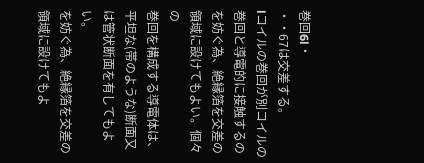巻回6l・
・・67は交差する。
lコイルの巻回が別コイルの巻回と導電的に接触するの
を妨ぐ為、絶縁箔を交差の領域に設けてもよい。個々の
巻回を構成する導電体は、平坦な(帯のような)断面又
は管状断面を有してもよい。
を妨ぐ為、絶縁箔を交差の領域に設けてもよ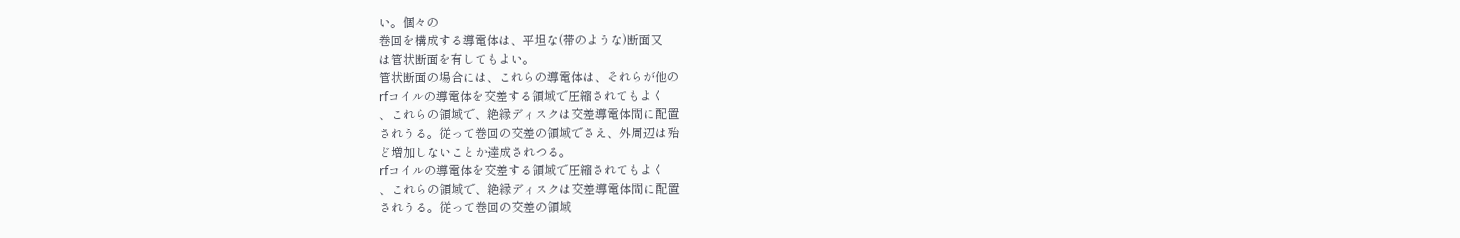い。個々の
巻回を構成する導電体は、平坦な(帯のような)断面又
は管状断面を有してもよい。
管状断面の場合には、これらの導電体は、それらが他の
rfコイルの導電体を交差する領域で圧縮されてもよく
、これらの領域で、絶縁ディスクは交差導電体間に配置
されうる。従って巻回の交差の領域でさえ、外周辺は殆
ど増加しないことか達成されつる。
rfコイルの導電体を交差する領域で圧縮されてもよく
、これらの領域で、絶縁ディスクは交差導電体間に配置
されうる。従って巻回の交差の領域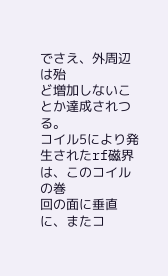でさえ、外周辺は殆
ど増加しないことか達成されつる。
コイル5により発生されたrf磁界は、このコイルの巻
回の面に垂直に、またコ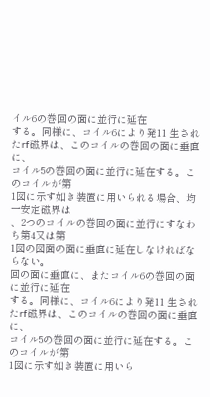イル6の巻回の面に並行に延在
する。同様に、コイル6により発11 生されたrf磁界は、このコイルの巻回の面に垂直に、
コイル5の巻回の面に並行に延在する。このコイルが第
1図に示す如き装置に用いられる場合、均一安定磁界は
、2つのコイルの巻回の面に並行にすなわち第4又は第
1図の図面の面に垂直に延在しなければならない。
回の面に垂直に、またコイル6の巻回の面に並行に延在
する。同様に、コイル6により発11 生されたrf磁界は、このコイルの巻回の面に垂直に、
コイル5の巻回の面に並行に延在する。このコイルが第
1図に示す如き装置に用いら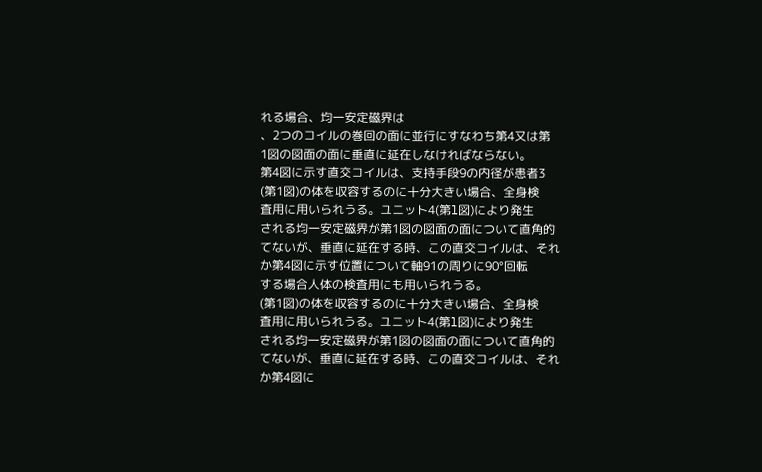れる場合、均一安定磁界は
、2つのコイルの巻回の面に並行にすなわち第4又は第
1図の図面の面に垂直に延在しなければならない。
第4図に示す直交コイルは、支持手段9の内径が患者3
(第1図)の体を収容するのに十分大きい場合、全身検
査用に用いられうる。ユニット4(第l図)により発生
される均一安定磁界が第1図の図面の面について直角的
てないが、垂直に延在する時、この直交コイルは、それ
か第4図に示す位置について軸91の周りに90°回転
する場合人体の検査用にも用いられうる。
(第1図)の体を収容するのに十分大きい場合、全身検
査用に用いられうる。ユニット4(第l図)により発生
される均一安定磁界が第1図の図面の面について直角的
てないが、垂直に延在する時、この直交コイルは、それ
か第4図に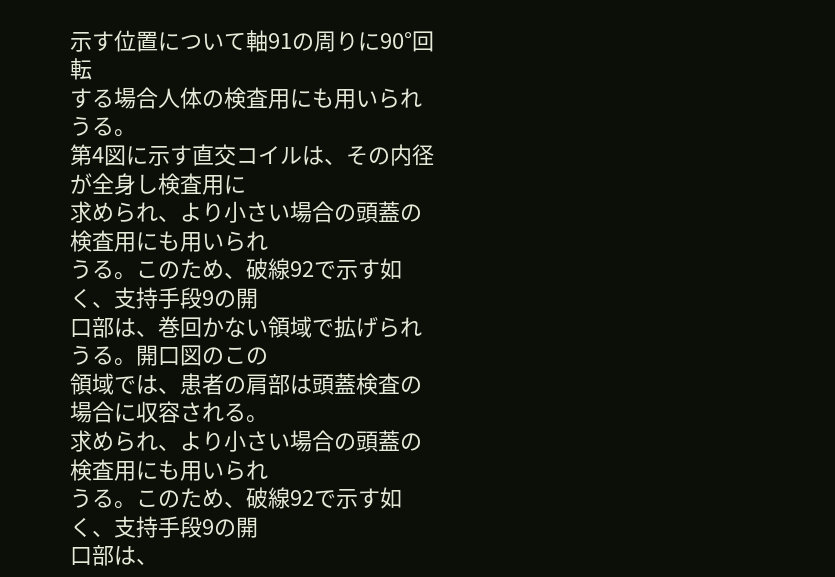示す位置について軸91の周りに90°回転
する場合人体の検査用にも用いられうる。
第4図に示す直交コイルは、その内径が全身し検査用に
求められ、より小さい場合の頭蓋の検査用にも用いられ
うる。このため、破線92で示す如く、支持手段9の開
口部は、巻回かない領域で拡げられうる。開口図のこの
領域では、患者の肩部は頭蓋検査の場合に収容される。
求められ、より小さい場合の頭蓋の検査用にも用いられ
うる。このため、破線92で示す如く、支持手段9の開
口部は、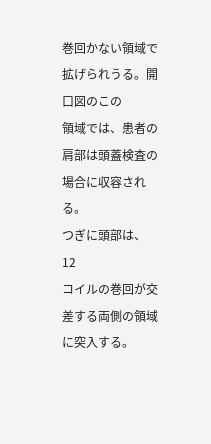巻回かない領域で拡げられうる。開口図のこの
領域では、患者の肩部は頭蓋検査の場合に収容される。
つぎに頭部は、12
コイルの巻回が交差する両側の領域に突入する。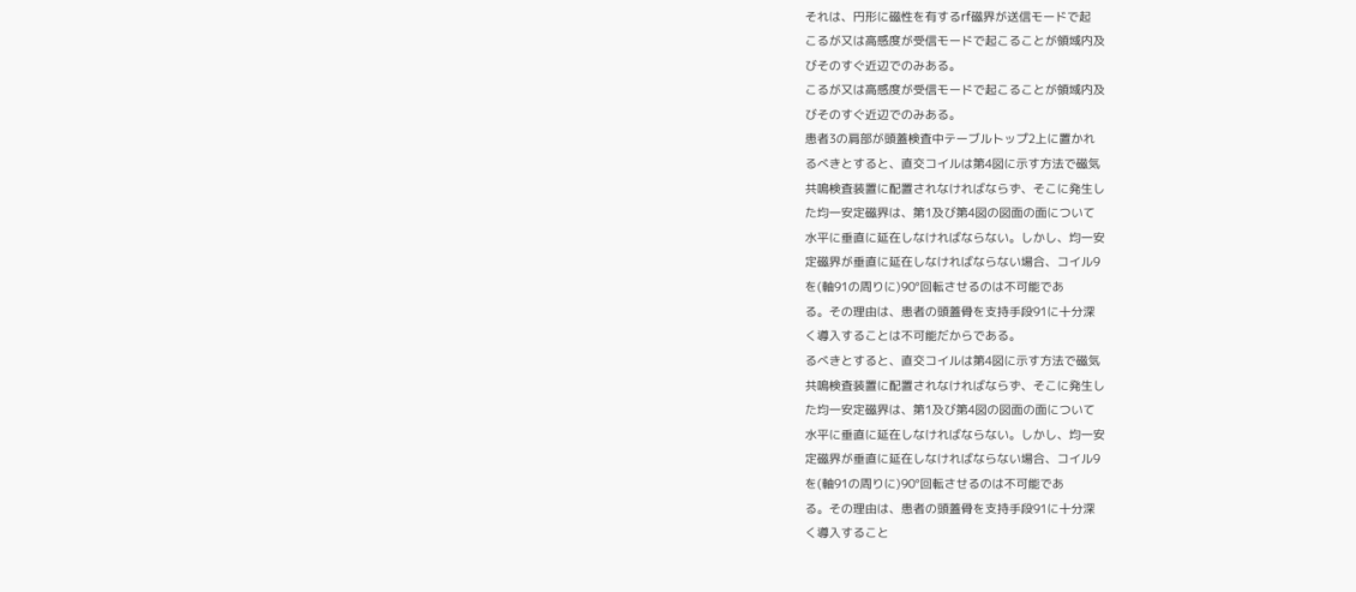それは、円形に磁性を有するrf磁界が送信モードで起
こるが又は高感度が受信モードで起こることが領域内及
びそのすぐ近辺でのみある。
こるが又は高感度が受信モードで起こることが領域内及
びそのすぐ近辺でのみある。
患者3の肩部が頭蓋検査中テーブルトップ2上に置かれ
るべきとすると、直交コイルは第4図に示す方法で磁気
共鳴検査装置に配置されなければならず、そこに発生し
た均一安定磁界は、第1及び第4図の図面の面について
水平に垂直に延在しなければならない。しかし、均一安
定磁界が垂直に延在しなければならない場合、コイル9
を(軸91の周りに)90°回転させるのは不可能であ
る。その理由は、患者の頭蓋骨を支持手段91に十分深
く導入することは不可能だからである。
るべきとすると、直交コイルは第4図に示す方法で磁気
共鳴検査装置に配置されなければならず、そこに発生し
た均一安定磁界は、第1及び第4図の図面の面について
水平に垂直に延在しなければならない。しかし、均一安
定磁界が垂直に延在しなければならない場合、コイル9
を(軸91の周りに)90°回転させるのは不可能であ
る。その理由は、患者の頭蓋骨を支持手段91に十分深
く導入すること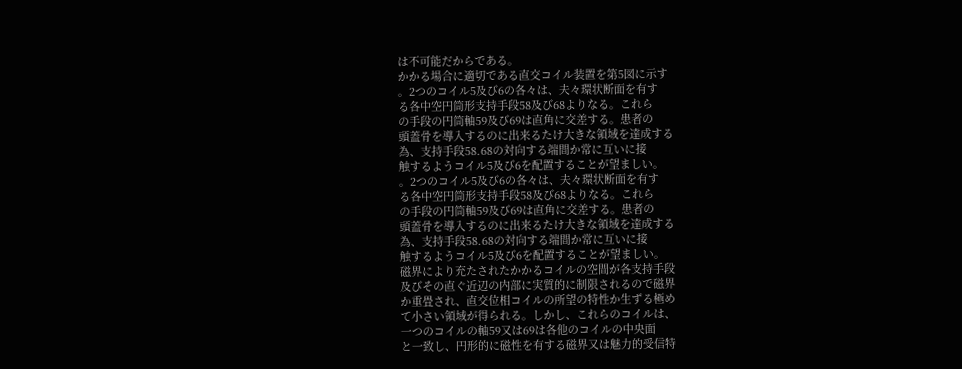は不可能だからである。
かかる場合に適切である直交コイル装置を第5図に示す
。2つのコイル5及び6の各々は、夫々環状断面を有す
る各中空円筒形支持手段58及び68よりなる。これら
の手段の円筒軸59及び69は直角に交差する。患者の
頭蓋骨を導入するのに出来るたけ大きな領域を達成する
為、支持手段58.68の対向する端間か常に互いに接
触するようコイル5及び6を配置することが望ましい。
。2つのコイル5及び6の各々は、夫々環状断面を有す
る各中空円筒形支持手段58及び68よりなる。これら
の手段の円筒軸59及び69は直角に交差する。患者の
頭蓋骨を導入するのに出来るたけ大きな領域を達成する
為、支持手段58.68の対向する端間か常に互いに接
触するようコイル5及び6を配置することが望ましい。
磁界により充たされたかかるコイルの空間が各支持手段
及びその直ぐ近辺の内部に実質的に制限されるので磁界
か重畳され、直交位相コイルの所望の特性か生ずる極め
て小さい領域が得られる。しかし、これらのコイルは、
一つのコイルの軸59又は69は各他のコイルの中央面
と一致し、円形的に磁性を有する磁界又は魅力的受信特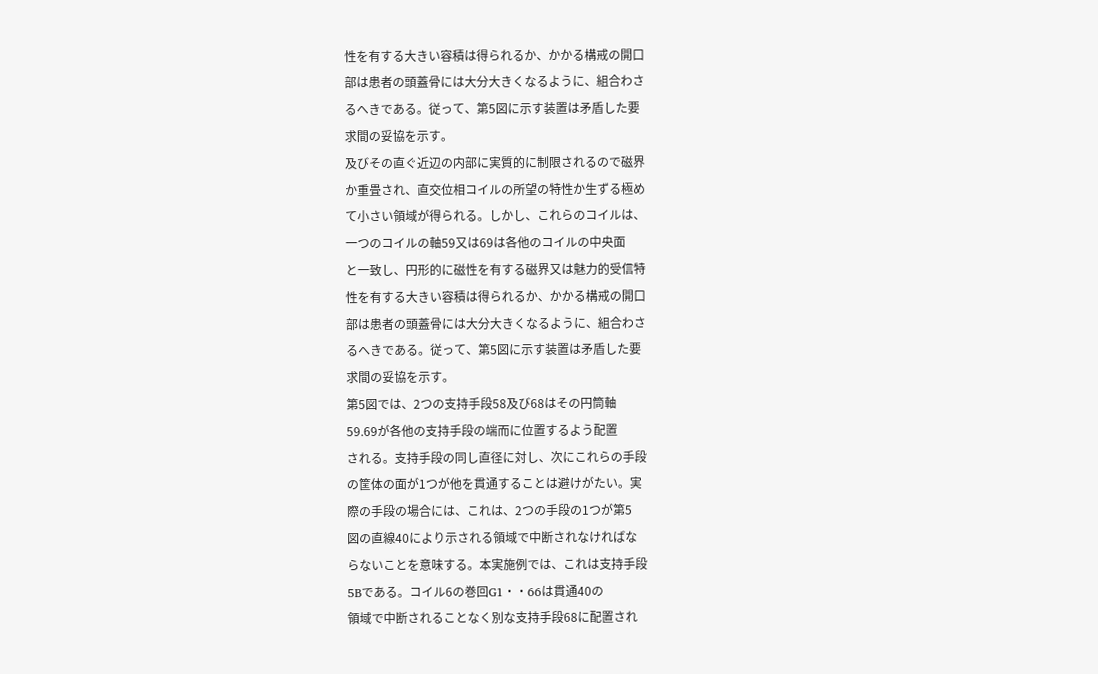性を有する大きい容積は得られるか、かかる構戒の開口
部は患者の頭蓋骨には大分大きくなるように、組合わさ
るへきである。従って、第5図に示す装置は矛盾した要
求間の妥協を示す。
及びその直ぐ近辺の内部に実質的に制限されるので磁界
か重畳され、直交位相コイルの所望の特性か生ずる極め
て小さい領域が得られる。しかし、これらのコイルは、
一つのコイルの軸59又は69は各他のコイルの中央面
と一致し、円形的に磁性を有する磁界又は魅力的受信特
性を有する大きい容積は得られるか、かかる構戒の開口
部は患者の頭蓋骨には大分大きくなるように、組合わさ
るへきである。従って、第5図に示す装置は矛盾した要
求間の妥協を示す。
第5図では、2つの支持手段58及び68はその円筒軸
59.69が各他の支持手段の端而に位置するよう配置
される。支持手段の同し直径に対し、次にこれらの手段
の筐体の面が1つが他を貫通することは避けがたい。実
際の手段の場合には、これは、2つの手段の1つが第5
図の直線40により示される領域で中断されなければな
らないことを意味する。本実施例では、これは支持手段
5Bである。コイル6の巻回G1・・66は貫通40の
領域で中断されることなく別な支持手段68に配置され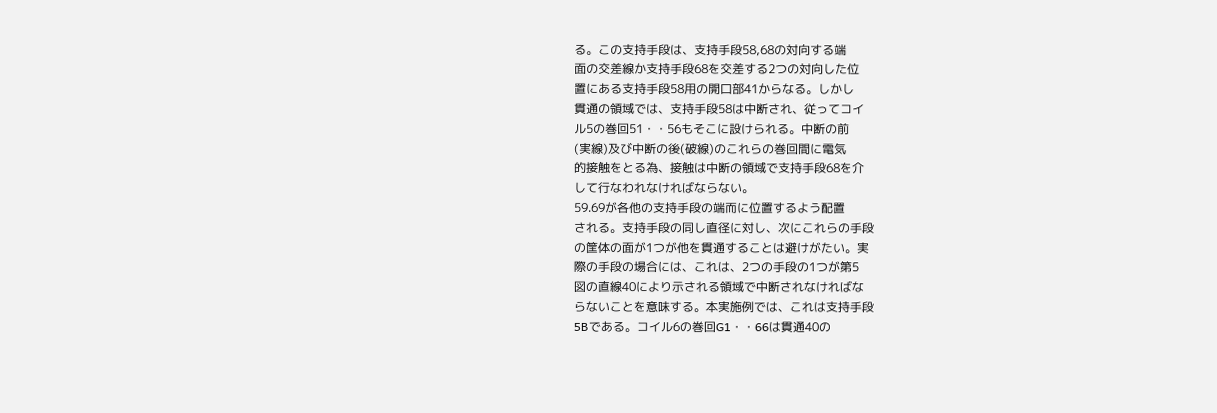る。この支持手段は、支持手段58,68の対向する端
面の交差線か支持手段68を交差する2つの対向した位
置にある支持手段58用の開口部41からなる。しかし
貫通の領域では、支持手段58は中断され、従ってコイ
ル5の巻回51・・56もそこに設けられる。中断の前
(実線)及び中断の後(破線)のこれらの巻回間に電気
的接触をとる為、接触は中断の領域で支持手段68を介
して行なわれなければならない。
59.69が各他の支持手段の端而に位置するよう配置
される。支持手段の同し直径に対し、次にこれらの手段
の筐体の面が1つが他を貫通することは避けがたい。実
際の手段の場合には、これは、2つの手段の1つが第5
図の直線40により示される領域で中断されなければな
らないことを意味する。本実施例では、これは支持手段
5Bである。コイル6の巻回G1・・66は貫通40の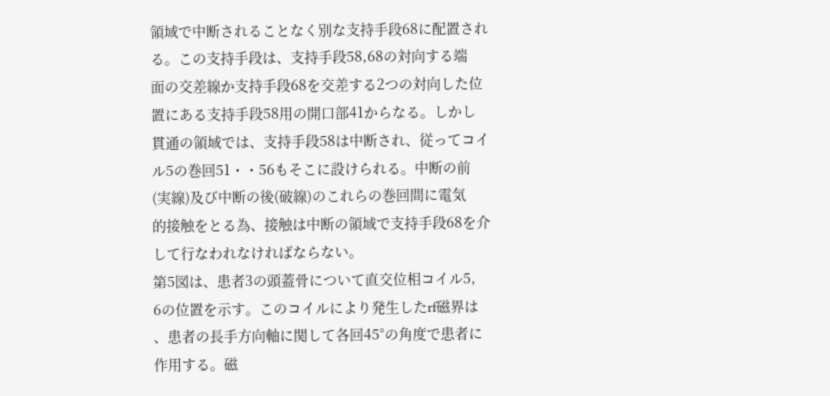領域で中断されることなく別な支持手段68に配置され
る。この支持手段は、支持手段58,68の対向する端
面の交差線か支持手段68を交差する2つの対向した位
置にある支持手段58用の開口部41からなる。しかし
貫通の領域では、支持手段58は中断され、従ってコイ
ル5の巻回51・・56もそこに設けられる。中断の前
(実線)及び中断の後(破線)のこれらの巻回間に電気
的接触をとる為、接触は中断の領域で支持手段68を介
して行なわれなければならない。
第5図は、患者3の頭蓋骨について直交位相コイル5,
6の位置を示す。このコイルにより発生したrf磁界は
、患者の長手方向軸に関して各回45°の角度で患者に
作用する。磁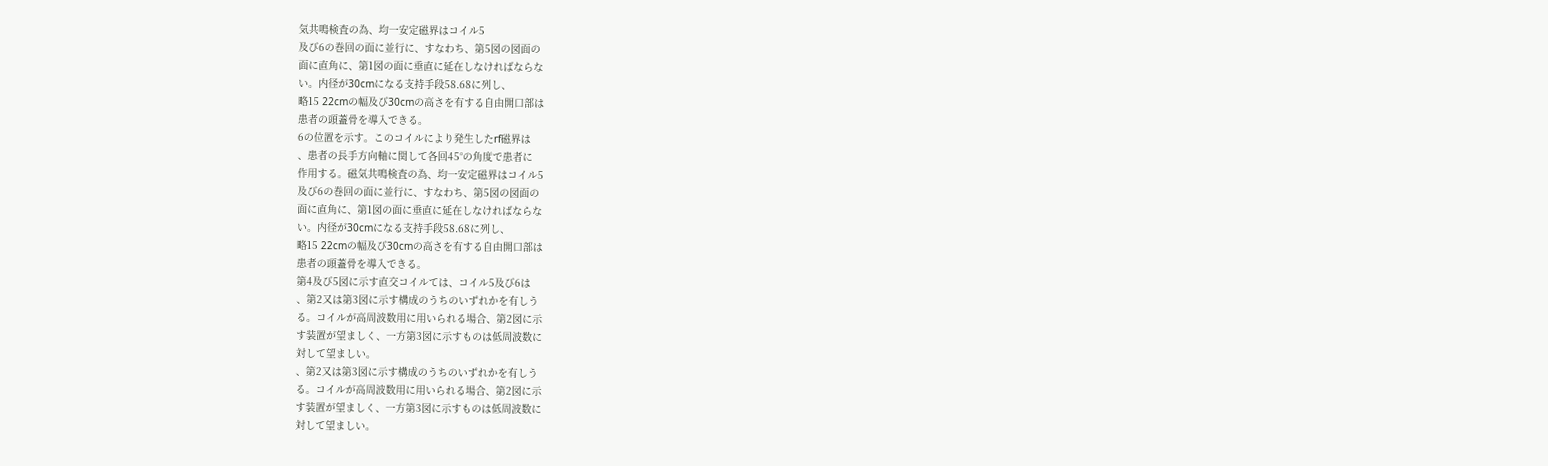気共鳴検査の為、均一安定磁界はコイル5
及び6の巻回の面に並行に、すなわち、第5図の図面の
面に直角に、第1図の面に垂直に延在しなければならな
い。内径が30cmになる支持手段58.68に列し、
略15 22cmの幅及び30cmの高さを有する自由開口部は
患者の頭蓋骨を導入できる。
6の位置を示す。このコイルにより発生したrf磁界は
、患者の長手方向軸に関して各回45°の角度で患者に
作用する。磁気共鳴検査の為、均一安定磁界はコイル5
及び6の巻回の面に並行に、すなわち、第5図の図面の
面に直角に、第1図の面に垂直に延在しなければならな
い。内径が30cmになる支持手段58.68に列し、
略15 22cmの幅及び30cmの高さを有する自由開口部は
患者の頭蓋骨を導入できる。
第4及び5図に示す直交コイルては、コイル5及び6は
、第2又は第3図に示す構成のうちのいずれかを有しう
る。コイルが高周波数用に用いられる場合、第2図に示
す装置が望ましく、一方第3図に示すものは低周波数に
対して望ましい。
、第2又は第3図に示す構成のうちのいずれかを有しう
る。コイルが高周波数用に用いられる場合、第2図に示
す装置が望ましく、一方第3図に示すものは低周波数に
対して望ましい。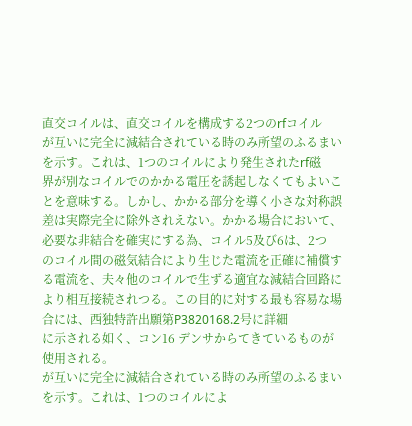直交コイルは、直交コイルを構成する2つのrfコイル
が互いに完全に減結合されている時のみ所望のふるまい
を示す。これは、1つのコイルにより発生されたrf磁
界が別なコイルでのかかる電圧を誘起しなくてもよいこ
とを意味する。しかし、かかる部分を導く小さな対称誤
差は実際完全に除外されえない。かかる場合において、
必要な非結合を確実にする為、コイル5及び6は、2つ
のコイル間の磁気結合により生じた電流を正確に補償す
る電流を、夫々他のコイルで生ずる適宜な減結合回路に
より相互接続されつる。この目的に対する最も容易な場
合には、西独特許出願第P3820168.2号に詳細
に示される如く、コン16 デンサからてきているものが使用される。
が互いに完全に減結合されている時のみ所望のふるまい
を示す。これは、1つのコイルによ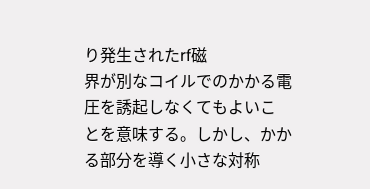り発生されたrf磁
界が別なコイルでのかかる電圧を誘起しなくてもよいこ
とを意味する。しかし、かかる部分を導く小さな対称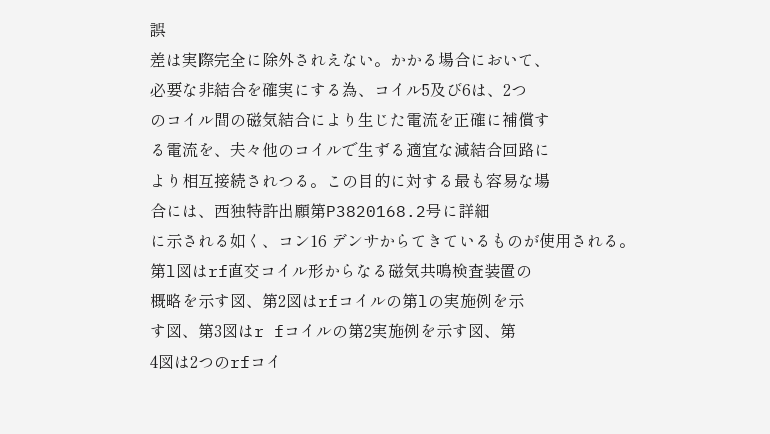誤
差は実際完全に除外されえない。かかる場合において、
必要な非結合を確実にする為、コイル5及び6は、2つ
のコイル間の磁気結合により生じた電流を正確に補償す
る電流を、夫々他のコイルで生ずる適宜な減結合回路に
より相互接続されつる。この目的に対する最も容易な場
合には、西独特許出願第P3820168.2号に詳細
に示される如く、コン16 デンサからてきているものが使用される。
第l図はrf直交コイル形からなる磁気共鳴検査装置の
概略を示す図、第2図はrfコイルの第lの実施例を示
す図、第3図はr fコイルの第2実施例を示す図、第
4図は2つのrfコイ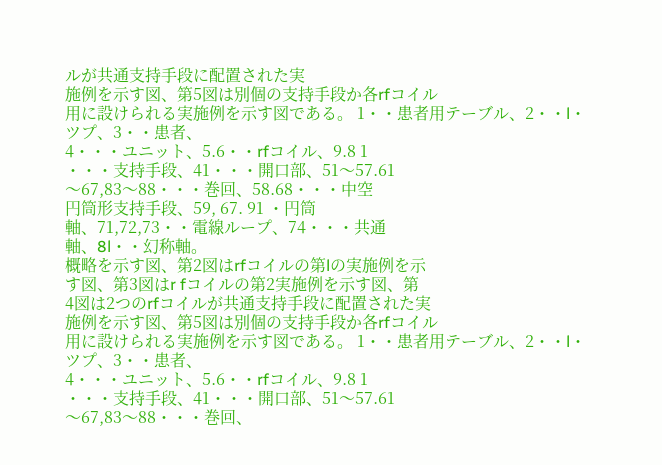ルが共通支持手段に配置された実
施例を示す図、第5図は別個の支持手段か各rfコイル
用に設けられる実施例を示す図である。 1・・患者用テーブル、2・・l・ツプ、3・・患者、
4・・・ユニット、5.6・・rfコイル、9.8 1
・・・支持手段、41・・・開口部、51〜57.61
〜67,83〜88・・・巻回、58.68・・・中空
円筒形支持手段、59, 67. 91 ・円筒
軸、71,72,73・・電線ループ、74・・・共通
軸、8l・・幻称軸。
概略を示す図、第2図はrfコイルの第lの実施例を示
す図、第3図はr fコイルの第2実施例を示す図、第
4図は2つのrfコイルが共通支持手段に配置された実
施例を示す図、第5図は別個の支持手段か各rfコイル
用に設けられる実施例を示す図である。 1・・患者用テーブル、2・・l・ツプ、3・・患者、
4・・・ユニット、5.6・・rfコイル、9.8 1
・・・支持手段、41・・・開口部、51〜57.61
〜67,83〜88・・・巻回、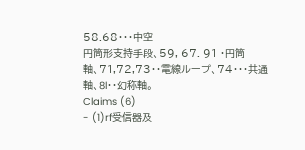58.68・・・中空
円筒形支持手段、59, 67. 91 ・円筒
軸、71,72,73・・電線ループ、74・・・共通
軸、8l・・幻称軸。
Claims (6)
- (1)rf受信器及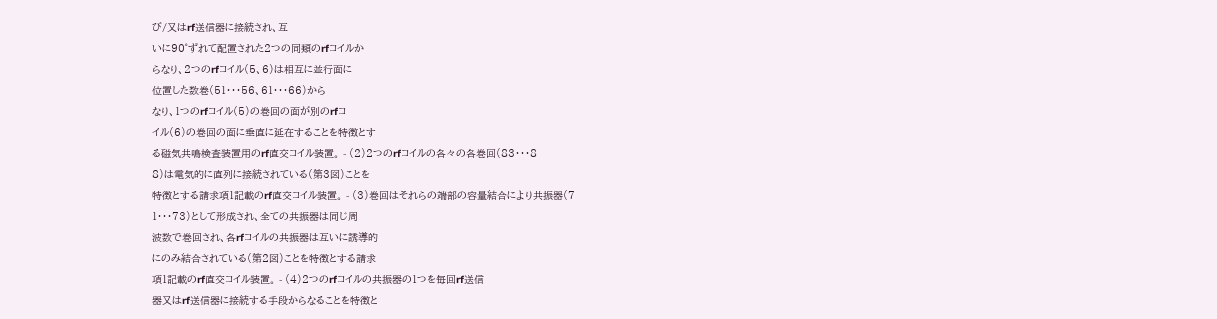び/又はrf送信器に接続され、互
いに90゜ずれて配置された2つの同類のrfコイルか
らなり、2つのrfコイル(5、6)は相互に並行面に
位置した数巻(51・・・56、61・・・66)から
なり、1つのrfコイル(5)の巻回の面が別のrfコ
イル(6)の巻回の面に垂直に延在することを特徴とす
る磁気共鳴検査装置用のrf直交コイル装置。 - (2)2つのrfコイルの各々の各巻回(83・・・8
8)は電気的に直列に接続されている(第3図)ことを
特徴とする請求項1記載のrf直交コイル装置。 - (3)巻回はそれらの端部の容量結合により共振器(7
1・・・73)として形成され、全ての共振器は同じ周
波数で巻回され、各rfコイルの共振器は互いに誘導的
にのみ結合されている(第2図)ことを特徴とする請求
項1記載のrf直交コイル装置。 - (4)2つのrfコイルの共振器の1つを毎回rf送信
器又はrf送信器に接続する手段からなることを特徴と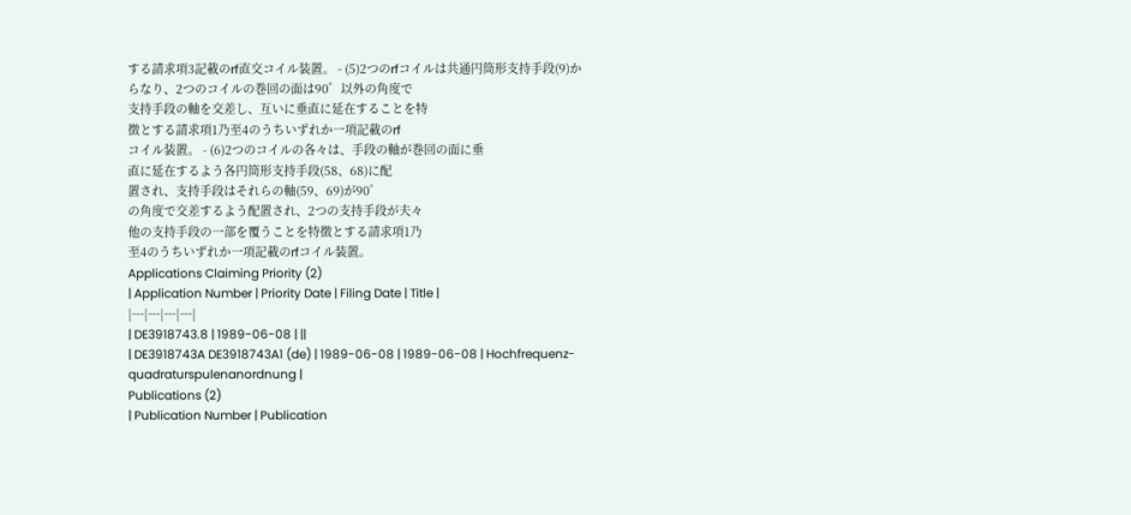する請求項3記載のrf直交コイル装置。 - (5)2つのrfコイルは共通円筒形支持手段(9)か
らなり、2つのコイルの巻回の面は90゜以外の角度で
支持手段の軸を交差し、互いに垂直に延在することを特
徴とする請求項1乃至4のうちいずれか一項記載のrf
コイル装置。 - (6)2つのコイルの各々は、手段の軸が巻回の面に垂
直に延在するよう各円筒形支持手段(58、68)に配
置され、支持手段はそれらの軸(59、69)が90゜
の角度で交差するよう配置され、2つの支持手段が夫々
他の支持手段の一部を覆うことを特徴とする請求項1乃
至4のうちいずれか一項記載のrfコイル装置。
Applications Claiming Priority (2)
| Application Number | Priority Date | Filing Date | Title |
|---|---|---|---|
| DE3918743.8 | 1989-06-08 | ||
| DE3918743A DE3918743A1 (de) | 1989-06-08 | 1989-06-08 | Hochfrequenz-quadraturspulenanordnung |
Publications (2)
| Publication Number | Publication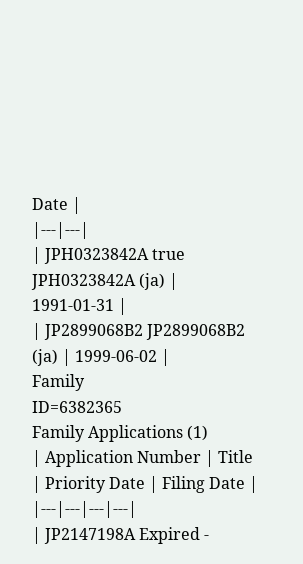Date |
|---|---|
| JPH0323842A true JPH0323842A (ja) | 1991-01-31 |
| JP2899068B2 JP2899068B2 (ja) | 1999-06-02 |
Family
ID=6382365
Family Applications (1)
| Application Number | Title | Priority Date | Filing Date |
|---|---|---|---|
| JP2147198A Expired -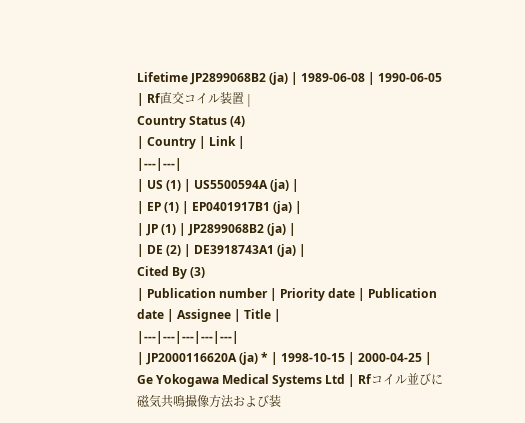Lifetime JP2899068B2 (ja) | 1989-06-08 | 1990-06-05 | Rf直交コイル装置 |
Country Status (4)
| Country | Link |
|---|---|
| US (1) | US5500594A (ja) |
| EP (1) | EP0401917B1 (ja) |
| JP (1) | JP2899068B2 (ja) |
| DE (2) | DE3918743A1 (ja) |
Cited By (3)
| Publication number | Priority date | Publication date | Assignee | Title |
|---|---|---|---|---|
| JP2000116620A (ja) * | 1998-10-15 | 2000-04-25 | Ge Yokogawa Medical Systems Ltd | Rfコイル並びに磁気共鳴撮像方法および装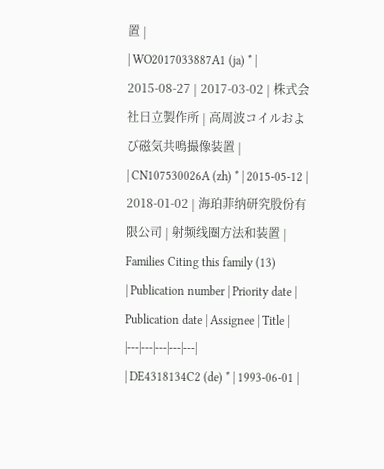置 |
| WO2017033887A1 (ja) * | 2015-08-27 | 2017-03-02 | 株式会社日立製作所 | 高周波コイルおよび磁気共鳴撮像装置 |
| CN107530026A (zh) * | 2015-05-12 | 2018-01-02 | 海珀菲纳研究股份有限公司 | 射频线圈方法和装置 |
Families Citing this family (13)
| Publication number | Priority date | Publication date | Assignee | Title |
|---|---|---|---|---|
| DE4318134C2 (de) * | 1993-06-01 |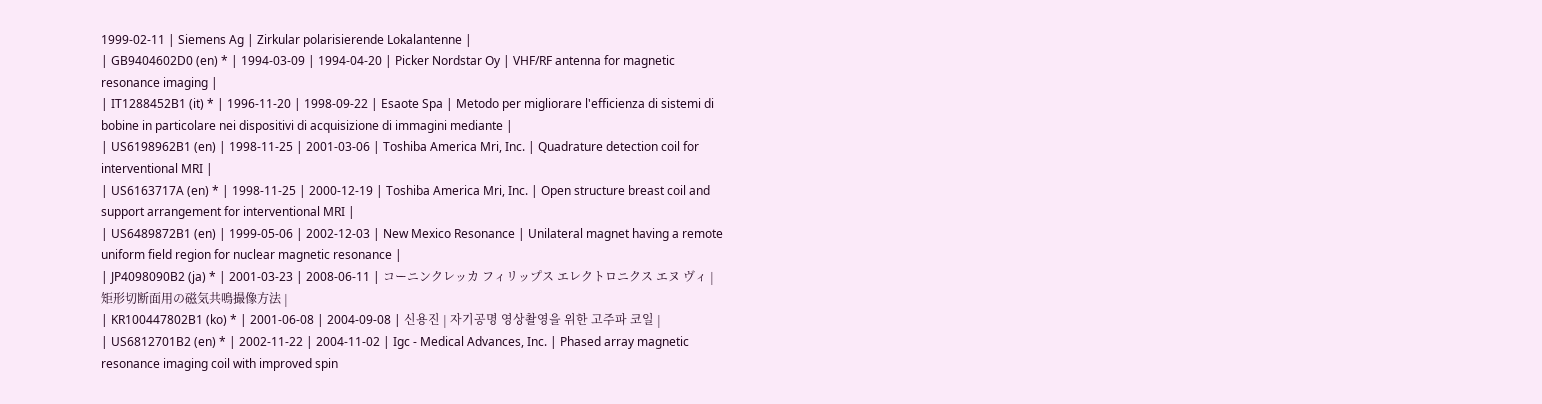1999-02-11 | Siemens Ag | Zirkular polarisierende Lokalantenne |
| GB9404602D0 (en) * | 1994-03-09 | 1994-04-20 | Picker Nordstar Oy | VHF/RF antenna for magnetic resonance imaging |
| IT1288452B1 (it) * | 1996-11-20 | 1998-09-22 | Esaote Spa | Metodo per migliorare l'efficienza di sistemi di bobine in particolare nei dispositivi di acquisizione di immagini mediante |
| US6198962B1 (en) | 1998-11-25 | 2001-03-06 | Toshiba America Mri, Inc. | Quadrature detection coil for interventional MRI |
| US6163717A (en) * | 1998-11-25 | 2000-12-19 | Toshiba America Mri, Inc. | Open structure breast coil and support arrangement for interventional MRI |
| US6489872B1 (en) | 1999-05-06 | 2002-12-03 | New Mexico Resonance | Unilateral magnet having a remote uniform field region for nuclear magnetic resonance |
| JP4098090B2 (ja) * | 2001-03-23 | 2008-06-11 | コーニンクレッカ フィリップス エレクトロニクス エヌ ヴィ | 矩形切断面用の磁気共鳴撮像方法 |
| KR100447802B1 (ko) * | 2001-06-08 | 2004-09-08 | 신용진 | 자기공명 영상촬영을 위한 고주파 코일 |
| US6812701B2 (en) * | 2002-11-22 | 2004-11-02 | Igc - Medical Advances, Inc. | Phased array magnetic resonance imaging coil with improved spin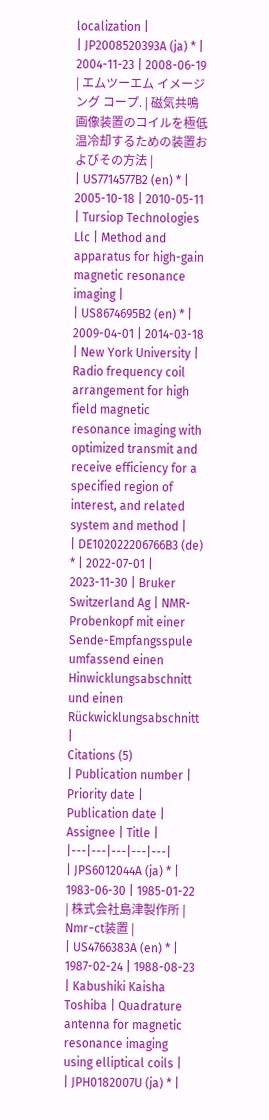localization |
| JP2008520393A (ja) * | 2004-11-23 | 2008-06-19 | エムツーエム イメージング コープ. | 磁気共鳴画像装置のコイルを極低温冷却するための装置およびその方法 |
| US7714577B2 (en) * | 2005-10-18 | 2010-05-11 | Tursiop Technologies Llc | Method and apparatus for high-gain magnetic resonance imaging |
| US8674695B2 (en) * | 2009-04-01 | 2014-03-18 | New York University | Radio frequency coil arrangement for high field magnetic resonance imaging with optimized transmit and receive efficiency for a specified region of interest, and related system and method |
| DE102022206766B3 (de) * | 2022-07-01 | 2023-11-30 | Bruker Switzerland Ag | NMR-Probenkopf mit einer Sende-Empfangsspule umfassend einen Hinwicklungsabschnitt und einen Rückwicklungsabschnitt |
Citations (5)
| Publication number | Priority date | Publication date | Assignee | Title |
|---|---|---|---|---|
| JPS6012044A (ja) * | 1983-06-30 | 1985-01-22 | 株式会社島津製作所 | Nmr−ct装置 |
| US4766383A (en) * | 1987-02-24 | 1988-08-23 | Kabushiki Kaisha Toshiba | Quadrature antenna for magnetic resonance imaging using elliptical coils |
| JPH0182007U (ja) * |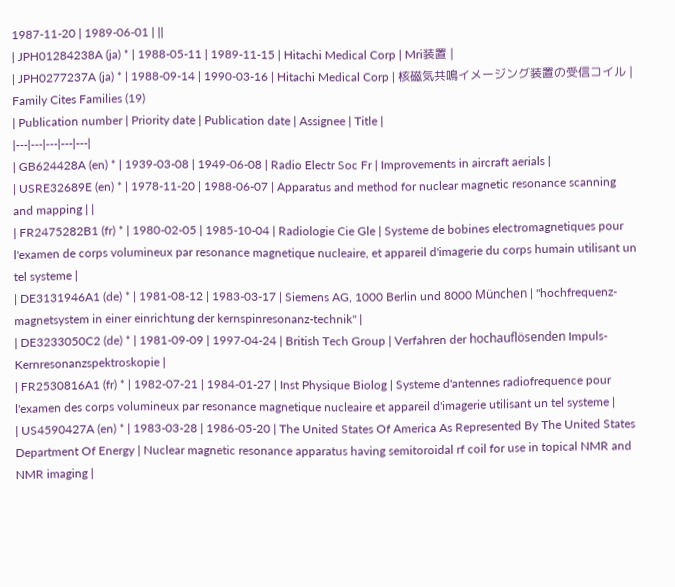1987-11-20 | 1989-06-01 | ||
| JPH01284238A (ja) * | 1988-05-11 | 1989-11-15 | Hitachi Medical Corp | Mri装置 |
| JPH0277237A (ja) * | 1988-09-14 | 1990-03-16 | Hitachi Medical Corp | 核磁気共鳴イメージング装置の受信コイル |
Family Cites Families (19)
| Publication number | Priority date | Publication date | Assignee | Title |
|---|---|---|---|---|
| GB624428A (en) * | 1939-03-08 | 1949-06-08 | Radio Electr Soc Fr | Improvements in aircraft aerials |
| USRE32689E (en) * | 1978-11-20 | 1988-06-07 | Apparatus and method for nuclear magnetic resonance scanning and mapping | |
| FR2475282B1 (fr) * | 1980-02-05 | 1985-10-04 | Radiologie Cie Gle | Systeme de bobines electromagnetiques pour l'examen de corps volumineux par resonance magnetique nucleaire, et appareil d'imagerie du corps humain utilisant un tel systeme |
| DE3131946A1 (de) * | 1981-08-12 | 1983-03-17 | Siemens AG, 1000 Berlin und 8000 München | "hochfrequenz-magnetsystem in einer einrichtung der kernspinresonanz-technik" |
| DE3233050C2 (de) * | 1981-09-09 | 1997-04-24 | British Tech Group | Verfahren der hochauflösenden Impuls-Kernresonanzspektroskopie |
| FR2530816A1 (fr) * | 1982-07-21 | 1984-01-27 | Inst Physique Biolog | Systeme d'antennes radiofrequence pour l'examen des corps volumineux par resonance magnetique nucleaire et appareil d'imagerie utilisant un tel systeme |
| US4590427A (en) * | 1983-03-28 | 1986-05-20 | The United States Of America As Represented By The United States Department Of Energy | Nuclear magnetic resonance apparatus having semitoroidal rf coil for use in topical NMR and NMR imaging |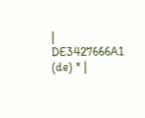| DE3427666A1 (de) * |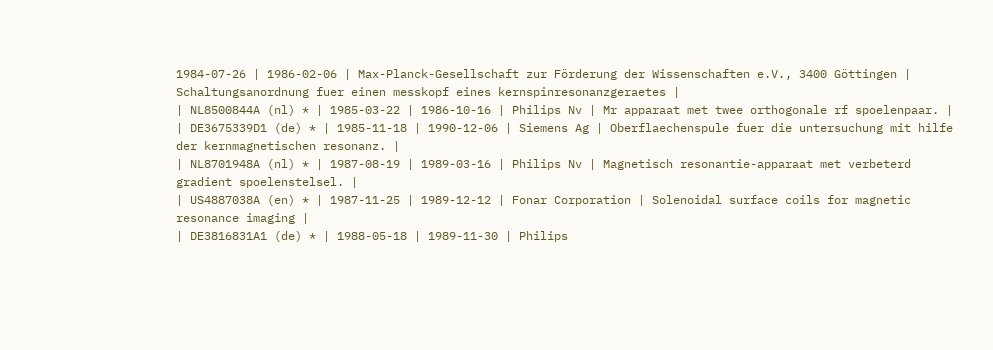1984-07-26 | 1986-02-06 | Max-Planck-Gesellschaft zur Förderung der Wissenschaften e.V., 3400 Göttingen | Schaltungsanordnung fuer einen messkopf eines kernspinresonanzgeraetes |
| NL8500844A (nl) * | 1985-03-22 | 1986-10-16 | Philips Nv | Mr apparaat met twee orthogonale rf spoelenpaar. |
| DE3675339D1 (de) * | 1985-11-18 | 1990-12-06 | Siemens Ag | Oberflaechenspule fuer die untersuchung mit hilfe der kernmagnetischen resonanz. |
| NL8701948A (nl) * | 1987-08-19 | 1989-03-16 | Philips Nv | Magnetisch resonantie-apparaat met verbeterd gradient spoelenstelsel. |
| US4887038A (en) * | 1987-11-25 | 1989-12-12 | Fonar Corporation | Solenoidal surface coils for magnetic resonance imaging |
| DE3816831A1 (de) * | 1988-05-18 | 1989-11-30 | Philips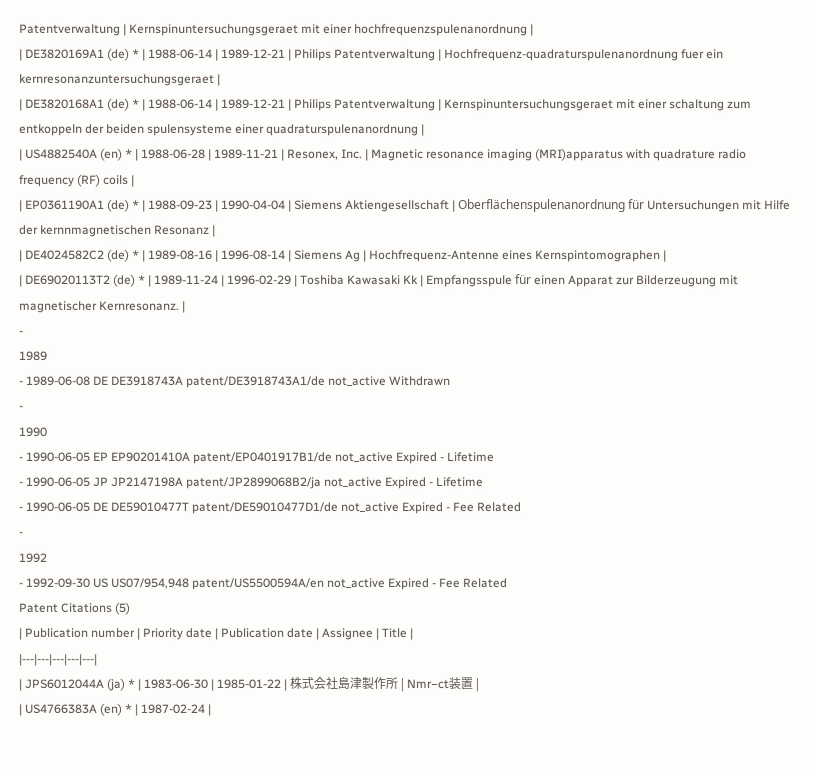Patentverwaltung | Kernspinuntersuchungsgeraet mit einer hochfrequenzspulenanordnung |
| DE3820169A1 (de) * | 1988-06-14 | 1989-12-21 | Philips Patentverwaltung | Hochfrequenz-quadraturspulenanordnung fuer ein kernresonanzuntersuchungsgeraet |
| DE3820168A1 (de) * | 1988-06-14 | 1989-12-21 | Philips Patentverwaltung | Kernspinuntersuchungsgeraet mit einer schaltung zum entkoppeln der beiden spulensysteme einer quadraturspulenanordnung |
| US4882540A (en) * | 1988-06-28 | 1989-11-21 | Resonex, Inc. | Magnetic resonance imaging (MRI)apparatus with quadrature radio frequency (RF) coils |
| EP0361190A1 (de) * | 1988-09-23 | 1990-04-04 | Siemens Aktiengesellschaft | Oberflächenspulenanordnung für Untersuchungen mit Hilfe der kernnmagnetischen Resonanz |
| DE4024582C2 (de) * | 1989-08-16 | 1996-08-14 | Siemens Ag | Hochfrequenz-Antenne eines Kernspintomographen |
| DE69020113T2 (de) * | 1989-11-24 | 1996-02-29 | Toshiba Kawasaki Kk | Empfangsspule für einen Apparat zur Bilderzeugung mit magnetischer Kernresonanz. |
-
1989
- 1989-06-08 DE DE3918743A patent/DE3918743A1/de not_active Withdrawn
-
1990
- 1990-06-05 EP EP90201410A patent/EP0401917B1/de not_active Expired - Lifetime
- 1990-06-05 JP JP2147198A patent/JP2899068B2/ja not_active Expired - Lifetime
- 1990-06-05 DE DE59010477T patent/DE59010477D1/de not_active Expired - Fee Related
-
1992
- 1992-09-30 US US07/954,948 patent/US5500594A/en not_active Expired - Fee Related
Patent Citations (5)
| Publication number | Priority date | Publication date | Assignee | Title |
|---|---|---|---|---|
| JPS6012044A (ja) * | 1983-06-30 | 1985-01-22 | 株式会社島津製作所 | Nmr−ct装置 |
| US4766383A (en) * | 1987-02-24 |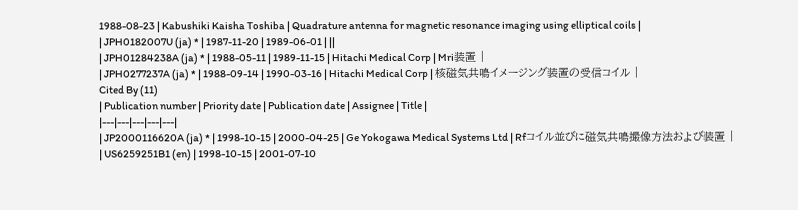1988-08-23 | Kabushiki Kaisha Toshiba | Quadrature antenna for magnetic resonance imaging using elliptical coils |
| JPH0182007U (ja) * | 1987-11-20 | 1989-06-01 | ||
| JPH01284238A (ja) * | 1988-05-11 | 1989-11-15 | Hitachi Medical Corp | Mri装置 |
| JPH0277237A (ja) * | 1988-09-14 | 1990-03-16 | Hitachi Medical Corp | 核磁気共鳴イメージング装置の受信コイル |
Cited By (11)
| Publication number | Priority date | Publication date | Assignee | Title |
|---|---|---|---|---|
| JP2000116620A (ja) * | 1998-10-15 | 2000-04-25 | Ge Yokogawa Medical Systems Ltd | Rfコイル並びに磁気共鳴撮像方法および装置 |
| US6259251B1 (en) | 1998-10-15 | 2001-07-10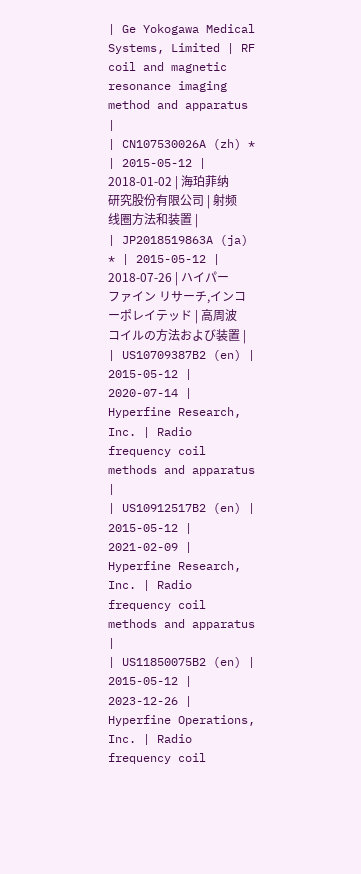| Ge Yokogawa Medical Systems, Limited | RF coil and magnetic resonance imaging method and apparatus |
| CN107530026A (zh) * | 2015-05-12 | 2018-01-02 | 海珀菲纳研究股份有限公司 | 射频线圈方法和装置 |
| JP2018519863A (ja) * | 2015-05-12 | 2018-07-26 | ハイパーファイン リサーチ,インコーポレイテッド | 高周波コイルの方法および装置 |
| US10709387B2 (en) | 2015-05-12 | 2020-07-14 | Hyperfine Research, Inc. | Radio frequency coil methods and apparatus |
| US10912517B2 (en) | 2015-05-12 | 2021-02-09 | Hyperfine Research, Inc. | Radio frequency coil methods and apparatus |
| US11850075B2 (en) | 2015-05-12 | 2023-12-26 | Hyperfine Operations, Inc. | Radio frequency coil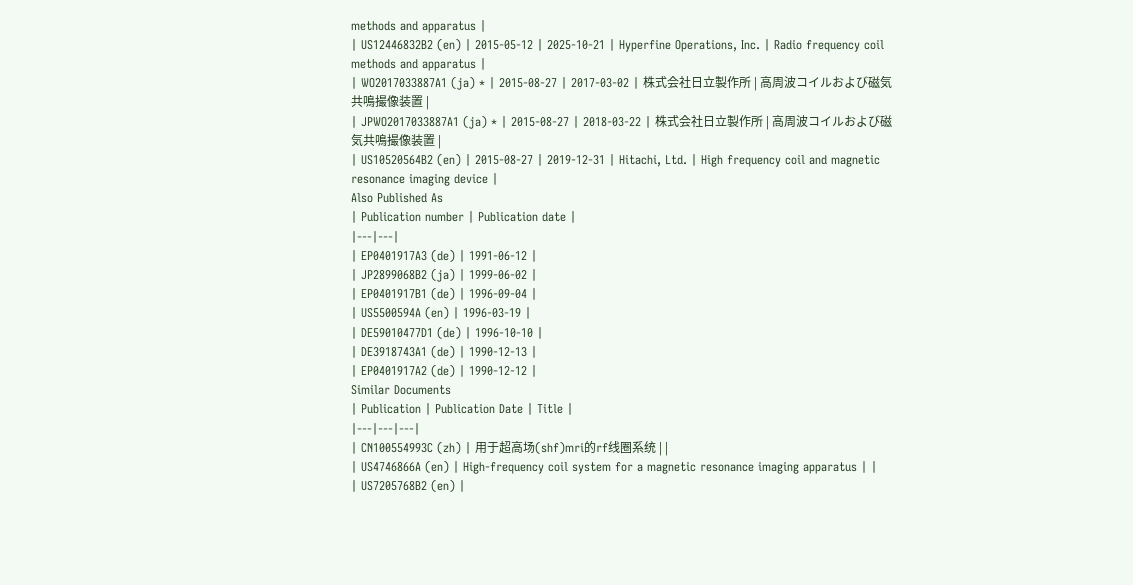methods and apparatus |
| US12446832B2 (en) | 2015-05-12 | 2025-10-21 | Hyperfine Operations, Inc. | Radio frequency coil methods and apparatus |
| WO2017033887A1 (ja) * | 2015-08-27 | 2017-03-02 | 株式会社日立製作所 | 高周波コイルおよび磁気共鳴撮像装置 |
| JPWO2017033887A1 (ja) * | 2015-08-27 | 2018-03-22 | 株式会社日立製作所 | 高周波コイルおよび磁気共鳴撮像装置 |
| US10520564B2 (en) | 2015-08-27 | 2019-12-31 | Hitachi, Ltd. | High frequency coil and magnetic resonance imaging device |
Also Published As
| Publication number | Publication date |
|---|---|
| EP0401917A3 (de) | 1991-06-12 |
| JP2899068B2 (ja) | 1999-06-02 |
| EP0401917B1 (de) | 1996-09-04 |
| US5500594A (en) | 1996-03-19 |
| DE59010477D1 (de) | 1996-10-10 |
| DE3918743A1 (de) | 1990-12-13 |
| EP0401917A2 (de) | 1990-12-12 |
Similar Documents
| Publication | Publication Date | Title |
|---|---|---|
| CN100554993C (zh) | 用于超高场(shf)mri的rf线圈系统 | |
| US4746866A (en) | High-frequency coil system for a magnetic resonance imaging apparatus | |
| US7205768B2 (en) |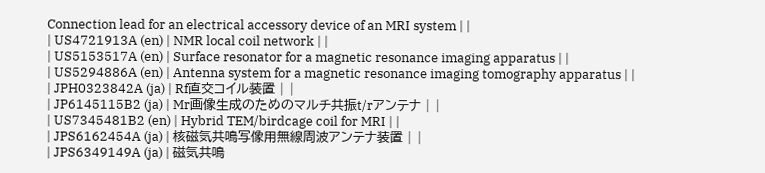Connection lead for an electrical accessory device of an MRI system | |
| US4721913A (en) | NMR local coil network | |
| US5153517A (en) | Surface resonator for a magnetic resonance imaging apparatus | |
| US5294886A (en) | Antenna system for a magnetic resonance imaging tomography apparatus | |
| JPH0323842A (ja) | Rf直交コイル装置 | |
| JP6145115B2 (ja) | Mr画像生成のためのマルチ共振t/rアンテナ | |
| US7345481B2 (en) | Hybrid TEM/birdcage coil for MRI | |
| JPS6162454A (ja) | 核磁気共鳴写像用無線周波アンテナ装置 | |
| JPS6349149A (ja) | 磁気共鳴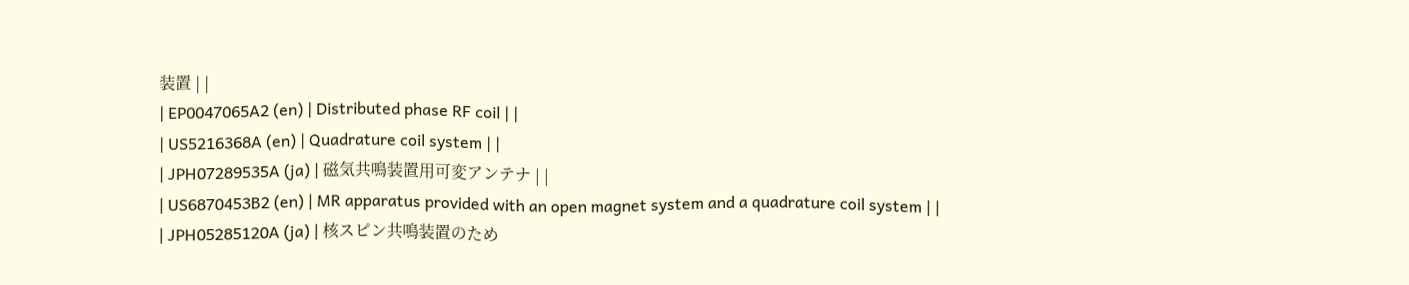装置 | |
| EP0047065A2 (en) | Distributed phase RF coil | |
| US5216368A (en) | Quadrature coil system | |
| JPH07289535A (ja) | 磁気共鳴装置用可変アンテナ | |
| US6870453B2 (en) | MR apparatus provided with an open magnet system and a quadrature coil system | |
| JPH05285120A (ja) | 核スピン共鳴装置のため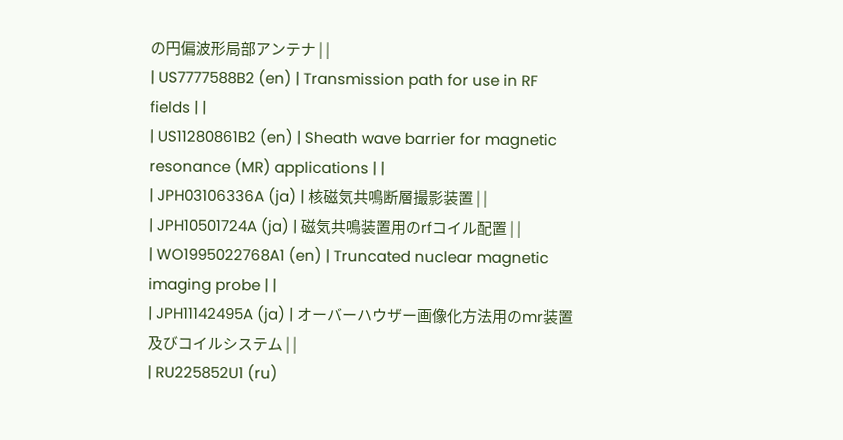の円偏波形局部アンテナ | |
| US7777588B2 (en) | Transmission path for use in RF fields | |
| US11280861B2 (en) | Sheath wave barrier for magnetic resonance (MR) applications | |
| JPH03106336A (ja) | 核磁気共鳴断層撮影装置 | |
| JPH10501724A (ja) | 磁気共鳴装置用のrfコイル配置 | |
| WO1995022768A1 (en) | Truncated nuclear magnetic imaging probe | |
| JPH11142495A (ja) | オーバーハウザー画像化方法用のmr装置及びコイルシステム | |
| RU225852U1 (ru)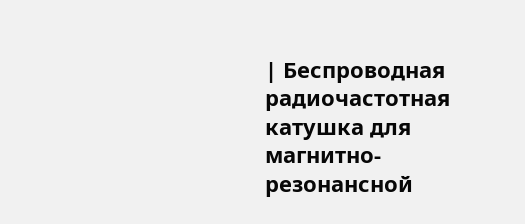| Беспроводная радиочастотная катушка для магнитно-резонансной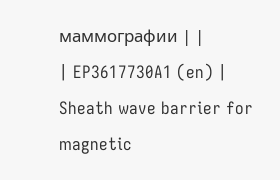маммографии | |
| EP3617730A1 (en) | Sheath wave barrier for magnetic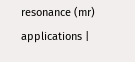resonance (mr) applications |